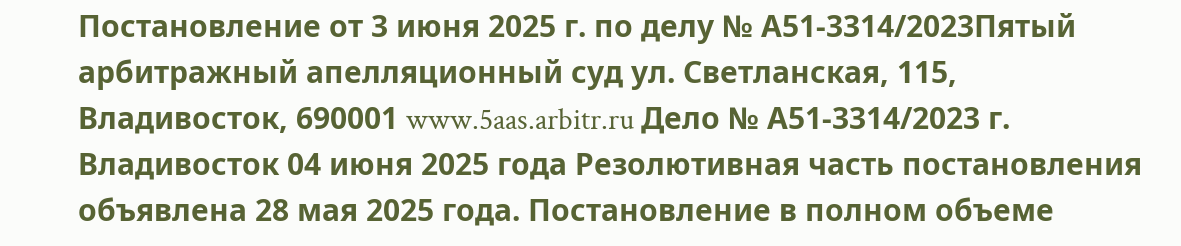Постановление от 3 июня 2025 г. по делу № А51-3314/2023Пятый арбитражный апелляционный суд ул. Светланская, 115, Владивосток, 690001 www.5aas.arbitr.ru Дело № А51-3314/2023 г. Владивосток 04 июня 2025 года Резолютивная часть постановления объявлена 28 мая 2025 года. Постановление в полном объеме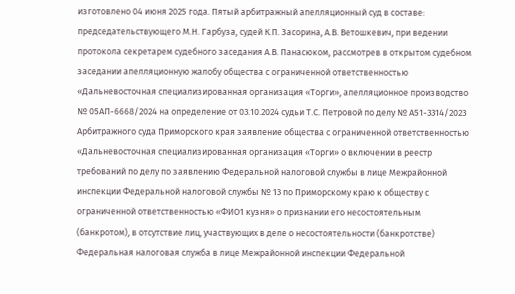изготовлено 04 июня 2025 года. Пятый арбитражный апелляционный суд в составе: председательствующего М.Н. Гарбуза, судей К.П. Засорина, А.В. Ветошкевич, при ведении протокола секретарем судебного заседания А.В. Панасюком, рассмотрев в открытом судебном заседании апелляционную жалобу общества с ограниченной ответственностью «Дальневосточная специализированная организация «Торги», апелляционное производство № 05АП-6668/2024 на определение от 03.10.2024 судьи Т.С. Петровой по делу № А51-3314/2023 Арбитражного суда Приморского края заявление общества с ограниченной ответственностью «Дальневосточная специализированная организация «Торги» о включении в реестр требований по делу по заявлению Федеральной налоговой службы в лице Межрайонной инспекции Федеральной налоговой службы № 13 по Приморскому краю к обществу с ограниченной ответственностью «ФИО1 кузня» о признании его несостоятельным (банкротом), в отсутствие лиц, участвующих в деле о несостоятельности (банкротстве) Федеральная налоговая служба в лице Межрайонной инспекции Федеральной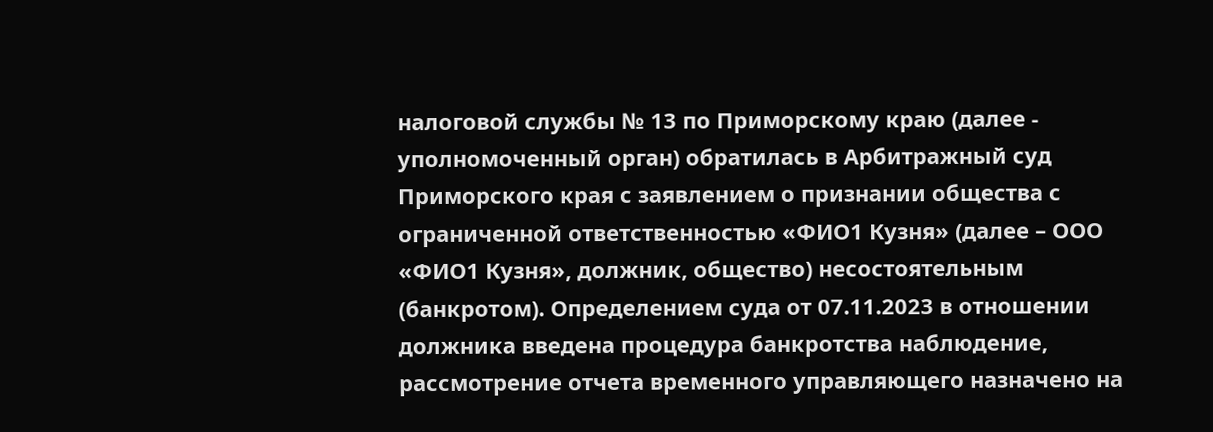налоговой службы № 13 по Приморскому краю (далее - уполномоченный орган) обратилась в Арбитражный суд Приморского края с заявлением о признании общества с ограниченной ответственностью «ФИО1 Кузня» (далее – ООО «ФИО1 Кузня», должник, общество) несостоятельным (банкротом). Определением суда от 07.11.2023 в отношении должника введена процедура банкротства наблюдение, рассмотрение отчета временного управляющего назначено на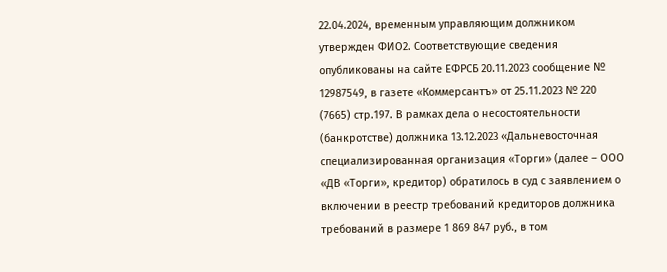22.04.2024, временным управляющим должником утвержден ФИО2. Соответствующие сведения опубликованы на сайте ЕФРСБ 20.11.2023 сообщение № 12987549, в газете «Коммерсантъ» от 25.11.2023 № 220 (7665) стр.197. В рамках дела о несостоятельности (банкротстве) должника 13.12.2023 «Дальневосточная специализированная организация «Торги» (далее – ООО «ДВ «Торги», кредитор) обратилось в суд с заявлением о включении в реестр требований кредиторов должника требований в размере 1 869 847 руб., в том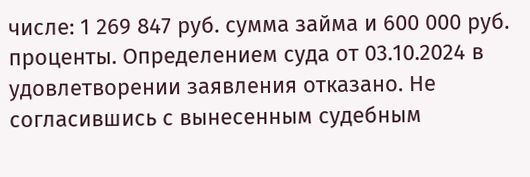числе: 1 269 847 руб. сумма займа и 600 000 руб. проценты. Определением суда от 03.10.2024 в удовлетворении заявления отказано. Не согласившись с вынесенным судебным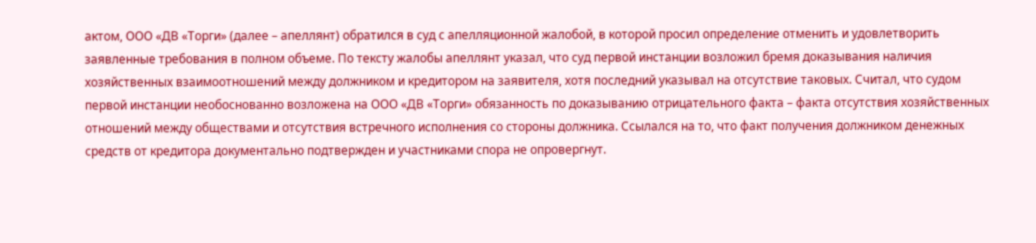актом, ООО «ДВ «Торги» (далее – апеллянт) обратился в суд с апелляционной жалобой, в которой просил определение отменить и удовлетворить заявленные требования в полном объеме. По тексту жалобы апеллянт указал, что суд первой инстанции возложил бремя доказывания наличия хозяйственных взаимоотношений между должником и кредитором на заявителя, хотя последний указывал на отсутствие таковых. Считал, что судом первой инстанции необоснованно возложена на ООО «ДВ «Торги» обязанность по доказыванию отрицательного факта – факта отсутствия хозяйственных отношений между обществами и отсутствия встречного исполнения со стороны должника. Ссылался на то, что факт получения должником денежных средств от кредитора документально подтвержден и участниками спора не опровергнут.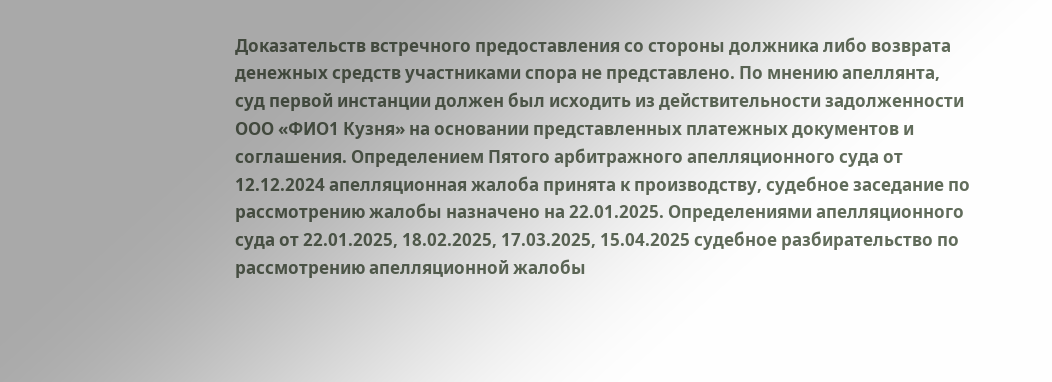Доказательств встречного предоставления со стороны должника либо возврата денежных средств участниками спора не представлено. По мнению апеллянта, суд первой инстанции должен был исходить из действительности задолженности ООО «ФИО1 Кузня» на основании представленных платежных документов и соглашения. Определением Пятого арбитражного апелляционного суда от 12.12.2024 апелляционная жалоба принята к производству, судебное заседание по рассмотрению жалобы назначено на 22.01.2025. Определениями апелляционного суда от 22.01.2025, 18.02.2025, 17.03.2025, 15.04.2025 судебное разбирательство по рассмотрению апелляционной жалобы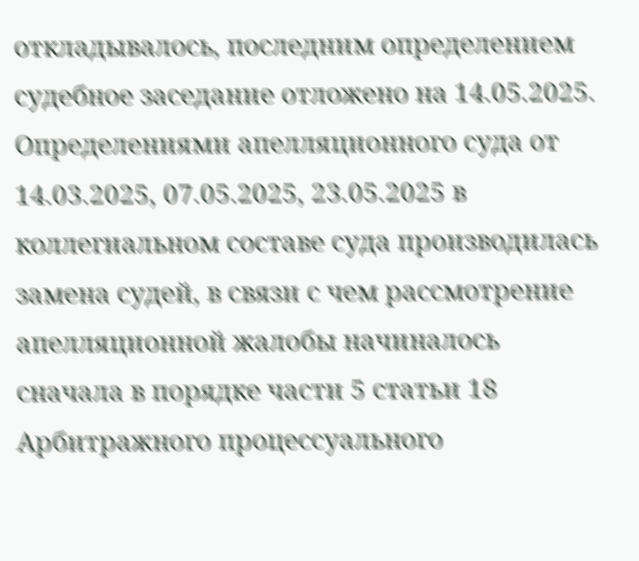откладывалось, последним определением судебное заседание отложено на 14.05.2025. Определениями апелляционного суда от 14.03.2025, 07.05.2025, 23.05.2025 в коллегиальном составе суда производилась замена судей, в связи с чем рассмотрение апелляционной жалобы начиналось сначала в порядке части 5 статьи 18 Арбитражного процессуального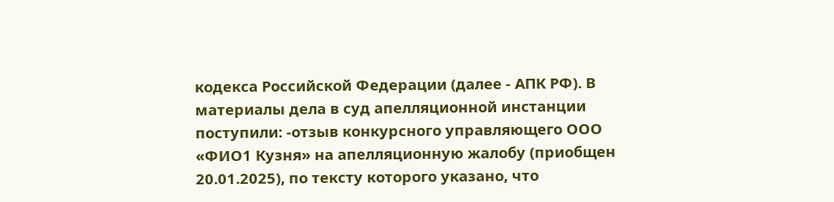кодекса Российской Федерации (далее - АПК РФ). В материалы дела в суд апелляционной инстанции поступили: -отзыв конкурсного управляющего ООО «ФИО1 Кузня» на апелляционную жалобу (приобщен 20.01.2025), по тексту которого указано, что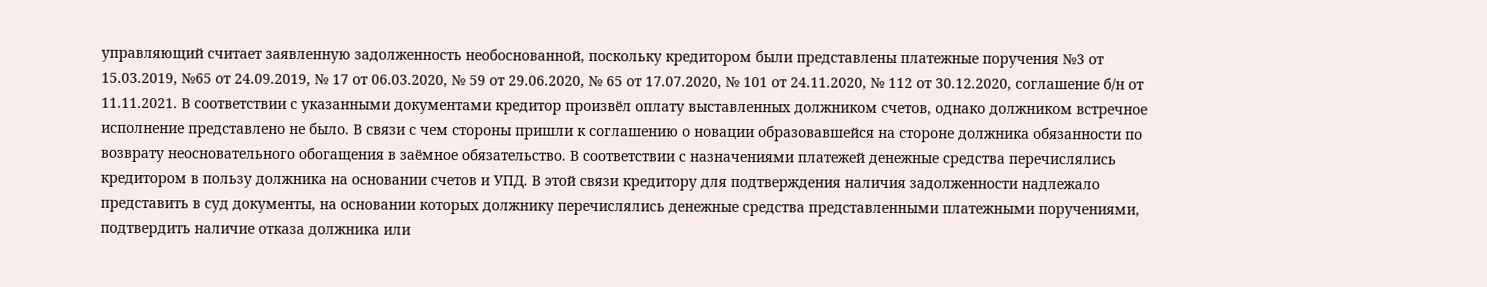управляющий считает заявленную задолженность необоснованной, поскольку кредитором были представлены платежные поручения №3 от 15.03.2019, №65 от 24.09.2019, № 17 от 06.03.2020, № 59 от 29.06.2020, № 65 от 17.07.2020, № 101 от 24.11.2020, № 112 от 30.12.2020, соглашение б/н от 11.11.2021. В соответствии с указанными документами кредитор произвёл оплату выставленных должником счетов, однако должником встречное исполнение представлено не было. В связи с чем стороны пришли к соглашению о новации образовавшейся на стороне должника обязанности по возврату неосновательного обогащения в заёмное обязательство. В соответствии с назначениями платежей денежные средства перечислялись кредитором в пользу должника на основании счетов и УПД. В этой связи кредитору для подтверждения наличия задолженности надлежало представить в суд документы, на основании которых должнику перечислялись денежные средства представленными платежными поручениями, подтвердить наличие отказа должника или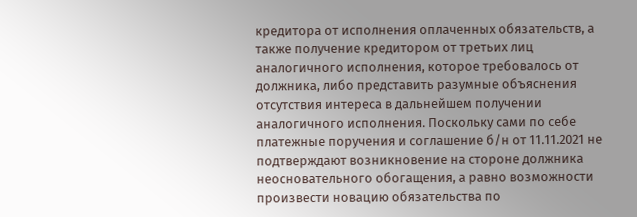кредитора от исполнения оплаченных обязательств, а также получение кредитором от третьих лиц аналогичного исполнения, которое требовалось от должника, либо представить разумные объяснения отсутствия интереса в дальнейшем получении аналогичного исполнения. Поскольку сами по себе платежные поручения и соглашение б/н от 11.11.2021 не подтверждают возникновение на стороне должника неосновательного обогащения, а равно возможности произвести новацию обязательства по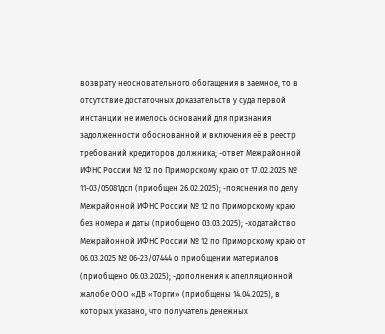возврату неосновательного обогащения в заемное, то в отсутствие достаточных доказательств у суда первой инстанции не имелось оснований для признания задолженности обоснованной и включения её в реестр требований кредиторов должника; -ответ Межрайонной ИФНС России № 12 по Приморскому краю от 17.02.2025 № 11-03/05081дсп (приобщен 26.02.2025); -пояснения по делу Межрайонной ИФНС России № 12 по Приморскому краю без номера и даты (приобщено 03.03.2025); -ходатайство Межрайонной ИФНС России № 12 по Приморскому краю от 06.03.2025 № 06-23/07444 о приобщении материалов (приобщено 06.03.2025); -дополнения к апелляционной жалобе ООО «ДВ «Торги» (приобщены 14.04.2025), в которых указано, что получатель денежных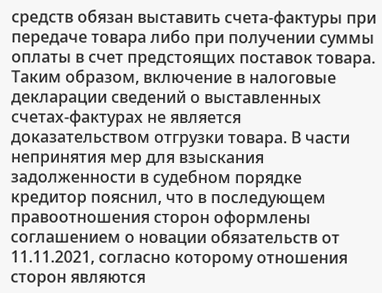средств обязан выставить счета-фактуры при передаче товара либо при получении суммы оплаты в счет предстоящих поставок товара. Таким образом, включение в налоговые декларации сведений о выставленных счетах-фактурах не является доказательством отгрузки товара. В части непринятия мер для взыскания задолженности в судебном порядке кредитор пояснил, что в последующем правоотношения сторон оформлены соглашением о новации обязательств от 11.11.2021, согласно которому отношения сторон являются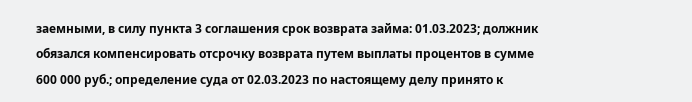заемными, в силу пункта 3 соглашения срок возврата займа: 01.03.2023; должник обязался компенсировать отсрочку возврата путем выплаты процентов в сумме 600 000 руб.; определение суда от 02.03.2023 по настоящему делу принято к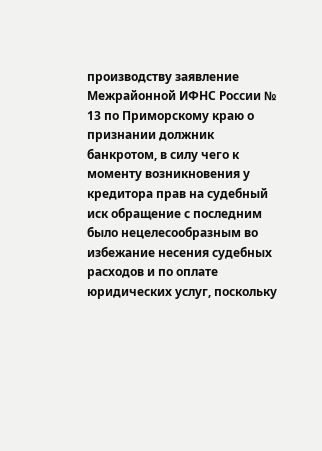производству заявление Межрайонной ИФНС России № 13 по Приморскому краю о признании должник банкротом, в силу чего к моменту возникновения у кредитора прав на судебный иск обращение с последним было нецелесообразным во избежание несения судебных расходов и по оплате юридических услуг, поскольку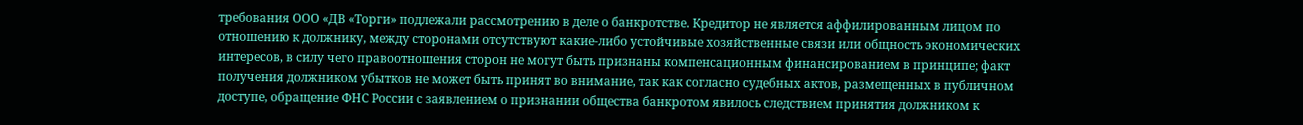требования ООО «ДВ «Торги» подлежали рассмотрению в деле о банкротстве. Кредитор не является аффилированным лицом по отношению к должнику, между сторонами отсутствуют какие-либо устойчивые хозяйственные связи или общность экономических интересов, в силу чего правоотношения сторон не могут быть признаны компенсационным финансированием в принципе; факт получения должником убытков не может быть принят во внимание, так как согласно судебных актов, размещенных в публичном доступе, обращение ФНС России с заявлением о признании общества банкротом явилось следствием принятия должником к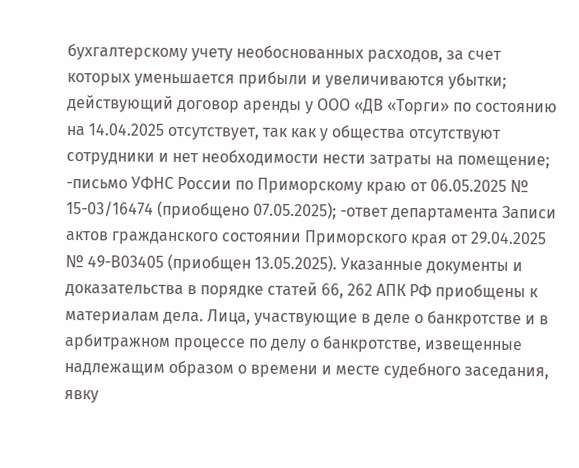бухгалтерскому учету необоснованных расходов, за счет которых уменьшается прибыли и увеличиваются убытки; действующий договор аренды у ООО «ДВ «Торги» по состоянию на 14.04.2025 отсутствует, так как у общества отсутствуют сотрудники и нет необходимости нести затраты на помещение; -письмо УФНС России по Приморскому краю от 06.05.2025 № 15-03/16474 (приобщено 07.05.2025); -ответ департамента Записи актов гражданского состоянии Приморского края от 29.04.2025 № 49-В03405 (приобщен 13.05.2025). Указанные документы и доказательства в порядке статей 66, 262 АПК РФ приобщены к материалам дела. Лица, участвующие в деле о банкротстве и в арбитражном процессе по делу о банкротстве, извещенные надлежащим образом о времени и месте судебного заседания, явку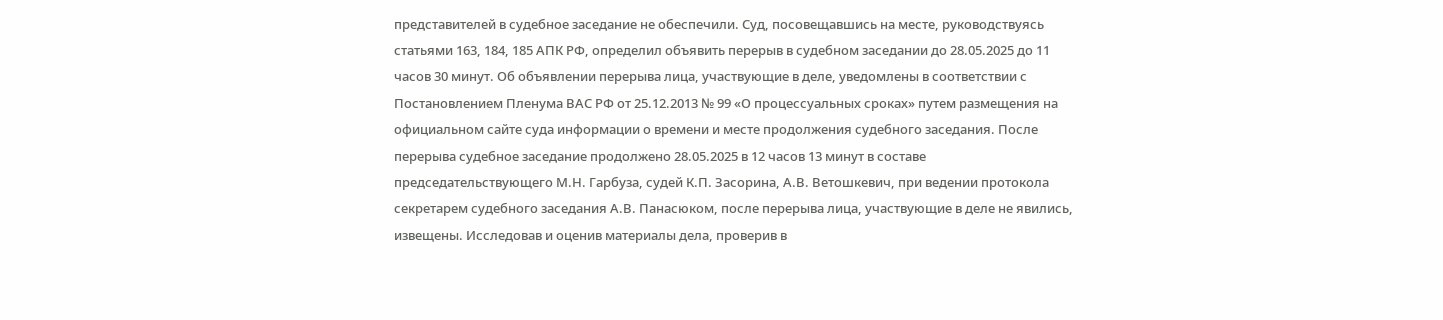представителей в судебное заседание не обеспечили. Суд, посовещавшись на месте, руководствуясь статьями 163, 184, 185 АПК РФ, определил объявить перерыв в судебном заседании до 28.05.2025 до 11 часов 30 минут. Об объявлении перерыва лица, участвующие в деле, уведомлены в соответствии с Постановлением Пленума ВАС РФ от 25.12.2013 № 99 «О процессуальных сроках» путем размещения на официальном сайте суда информации о времени и месте продолжения судебного заседания. После перерыва судебное заседание продолжено 28.05.2025 в 12 часов 13 минут в составе председательствующего М.Н. Гарбуза, судей К.П. Засорина, А.В. Ветошкевич, при ведении протокола секретарем судебного заседания А.В. Панасюком, после перерыва лица, участвующие в деле не явились, извещены. Исследовав и оценив материалы дела, проверив в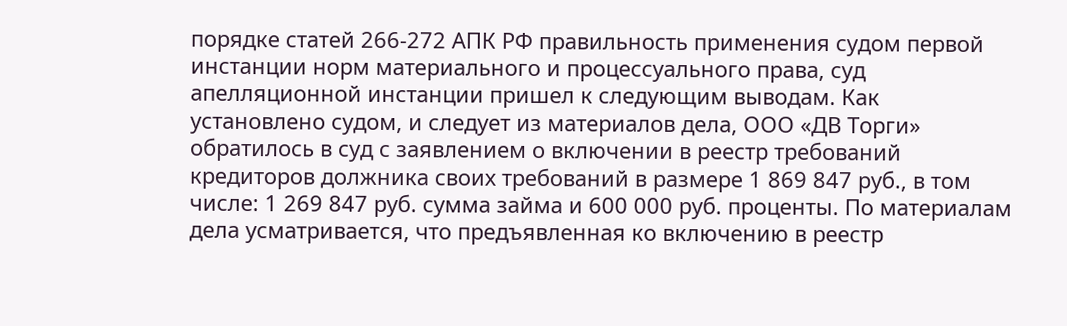порядке статей 266-272 АПК РФ правильность применения судом первой инстанции норм материального и процессуального права, суд апелляционной инстанции пришел к следующим выводам. Как установлено судом, и следует из материалов дела, ООО «ДВ Торги» обратилось в суд с заявлением о включении в реестр требований кредиторов должника своих требований в размере 1 869 847 руб., в том числе: 1 269 847 руб. сумма займа и 600 000 руб. проценты. По материалам дела усматривается, что предъявленная ко включению в реестр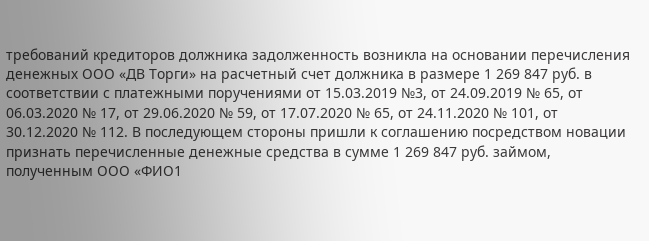требований кредиторов должника задолженность возникла на основании перечисления денежных ООО «ДВ Торги» на расчетный счет должника в размере 1 269 847 руб. в соответствии с платежными поручениями от 15.03.2019 №3, от 24.09.2019 № 65, от 06.03.2020 № 17, от 29.06.2020 № 59, от 17.07.2020 № 65, от 24.11.2020 № 101, от 30.12.2020 № 112. В последующем стороны пришли к соглашению посредством новации признать перечисленные денежные средства в сумме 1 269 847 руб. займом, полученным ООО «ФИО1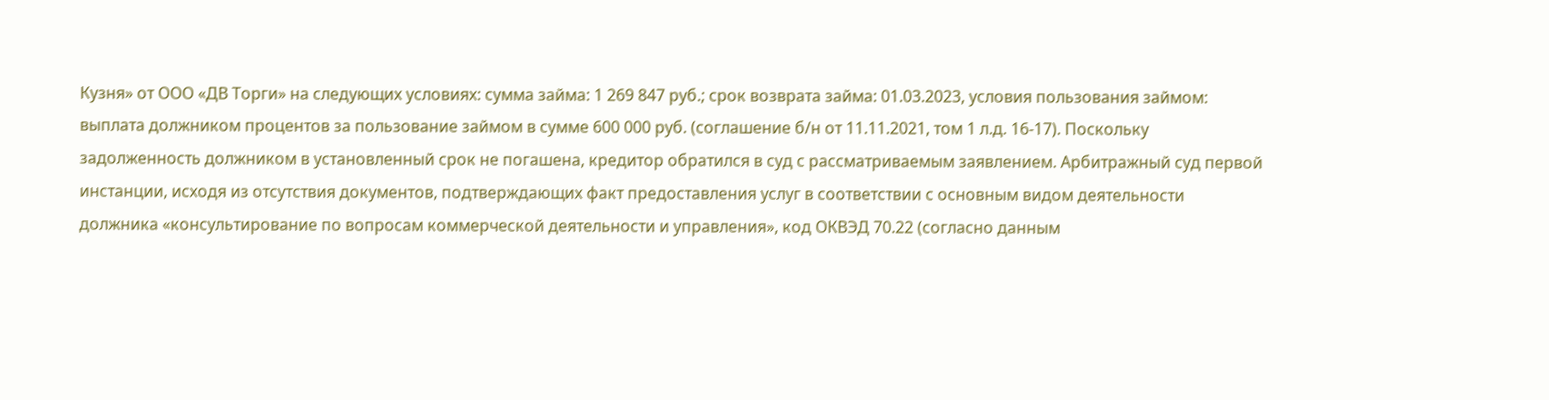Кузня» от ООО «ДВ Торги» на следующих условиях: сумма займа: 1 269 847 руб.; срок возврата займа: 01.03.2023, условия пользования займом: выплата должником процентов за пользование займом в сумме 600 000 руб. (соглашение б/н от 11.11.2021, том 1 л.д. 16-17). Поскольку задолженность должником в установленный срок не погашена, кредитор обратился в суд с рассматриваемым заявлением. Арбитражный суд первой инстанции, исходя из отсутствия документов, подтверждающих факт предоставления услуг в соответствии с основным видом деятельности должника «консультирование по вопросам коммерческой деятельности и управления», код ОКВЭД 70.22 (согласно данным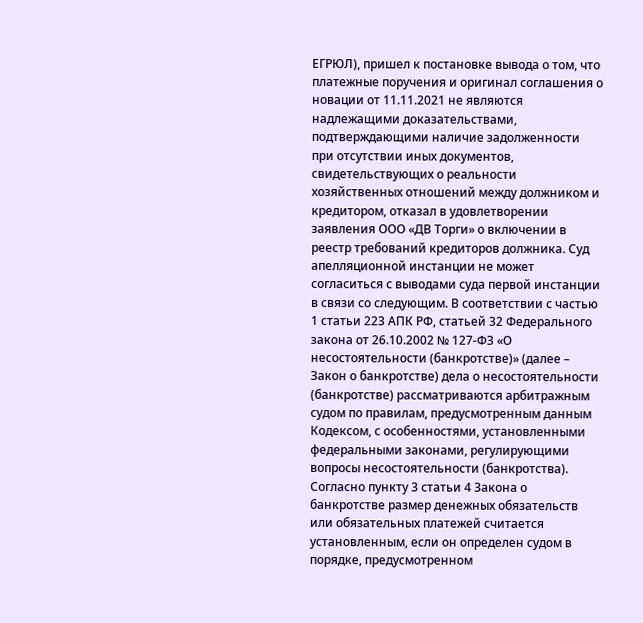ЕГРЮЛ), пришел к постановке вывода о том, что платежные поручения и оригинал соглашения о новации от 11.11.2021 не являются надлежащими доказательствами, подтверждающими наличие задолженности при отсутствии иных документов, свидетельствующих о реальности хозяйственных отношений между должником и кредитором, отказал в удовлетворении заявления ООО «ДВ Торги» о включении в реестр требований кредиторов должника. Суд апелляционной инстанции не может согласиться с выводами суда первой инстанции в связи со следующим. В соответствии с частью 1 статьи 223 АПК РФ, статьей 32 Федерального закона от 26.10.2002 № 127-ФЗ «О несостоятельности (банкротстве)» (далее – Закон о банкротстве) дела о несостоятельности (банкротстве) рассматриваются арбитражным судом по правилам, предусмотренным данным Кодексом, с особенностями, установленными федеральными законами, регулирующими вопросы несостоятельности (банкротства). Согласно пункту 3 статьи 4 Закона о банкротстве размер денежных обязательств или обязательных платежей считается установленным, если он определен судом в порядке, предусмотренном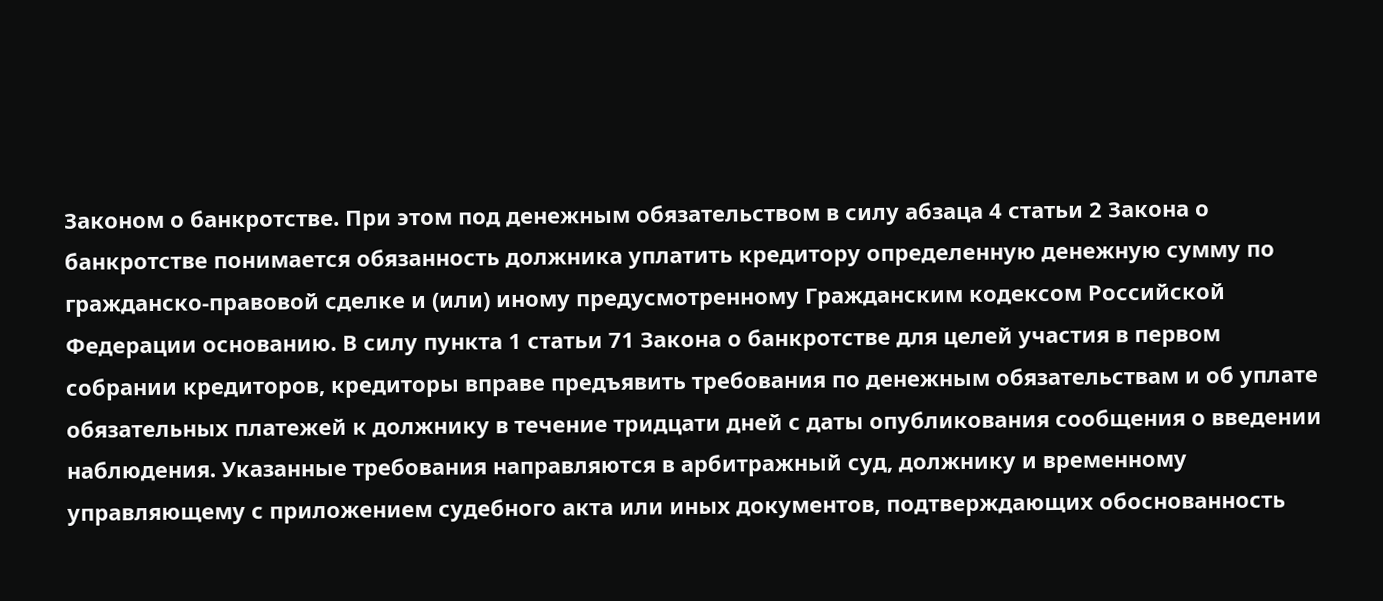Законом о банкротстве. При этом под денежным обязательством в силу абзаца 4 статьи 2 Закона о банкротстве понимается обязанность должника уплатить кредитору определенную денежную сумму по гражданско-правовой сделке и (или) иному предусмотренному Гражданским кодексом Российской Федерации основанию. В силу пункта 1 статьи 71 Закона о банкротстве для целей участия в первом собрании кредиторов, кредиторы вправе предъявить требования по денежным обязательствам и об уплате обязательных платежей к должнику в течение тридцати дней с даты опубликования сообщения о введении наблюдения. Указанные требования направляются в арбитражный суд, должнику и временному управляющему с приложением судебного акта или иных документов, подтверждающих обоснованность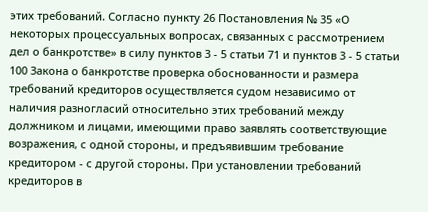этих требований. Согласно пункту 26 Постановления № 35 «О некоторых процессуальных вопросах, связанных с рассмотрением дел о банкротстве» в силу пунктов 3 - 5 статьи 71 и пунктов 3 - 5 статьи 100 Закона о банкротстве проверка обоснованности и размера требований кредиторов осуществляется судом независимо от наличия разногласий относительно этих требований между должником и лицами, имеющими право заявлять соответствующие возражения, с одной стороны, и предъявившим требование кредитором - с другой стороны. При установлении требований кредиторов в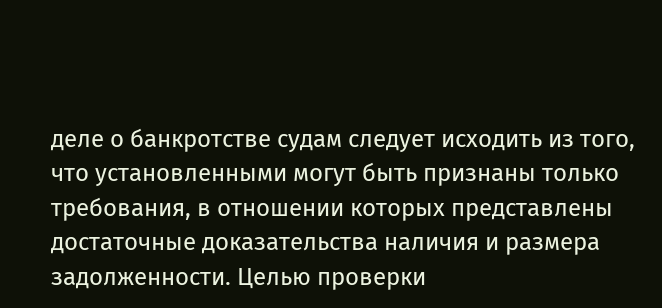деле о банкротстве судам следует исходить из того, что установленными могут быть признаны только требования, в отношении которых представлены достаточные доказательства наличия и размера задолженности. Целью проверки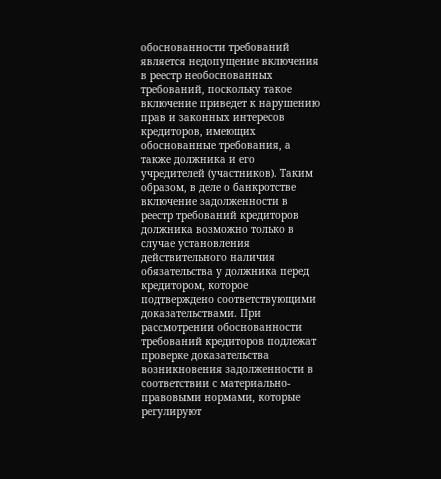обоснованности требований является недопущение включения в реестр необоснованных требований, поскольку такое включение приведет к нарушению прав и законных интересов кредиторов, имеющих обоснованные требования, а также должника и его учредителей (участников). Таким образом, в деле о банкротстве включение задолженности в реестр требований кредиторов должника возможно только в случае установления действительного наличия обязательства у должника перед кредитором, которое подтверждено соответствующими доказательствами. При рассмотрении обоснованности требований кредиторов подлежат проверке доказательства возникновения задолженности в соответствии с материально-правовыми нормами, которые регулируют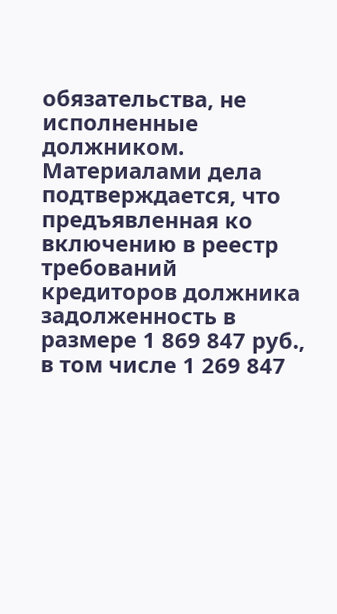обязательства, не исполненные должником. Материалами дела подтверждается, что предъявленная ко включению в реестр требований кредиторов должника задолженность в размере 1 869 847 руб., в том числе 1 269 847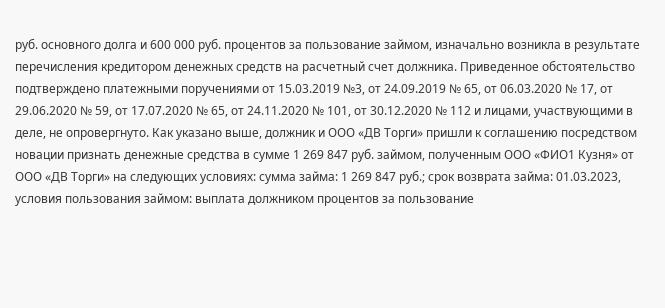руб. основного долга и 600 000 руб. процентов за пользование займом, изначально возникла в результате перечисления кредитором денежных средств на расчетный счет должника. Приведенное обстоятельство подтверждено платежными поручениями от 15.03.2019 №3, от 24.09.2019 № 65, от 06.03.2020 № 17, от 29.06.2020 № 59, от 17.07.2020 № 65, от 24.11.2020 № 101, от 30.12.2020 № 112 и лицами, участвующими в деле, не опровергнуто. Как указано выше, должник и ООО «ДВ Торги» пришли к соглашению посредством новации признать денежные средства в сумме 1 269 847 руб. займом, полученным ООО «ФИО1 Кузня» от ООО «ДВ Торги» на следующих условиях: сумма займа: 1 269 847 руб.; срок возврата займа: 01.03.2023, условия пользования займом: выплата должником процентов за пользование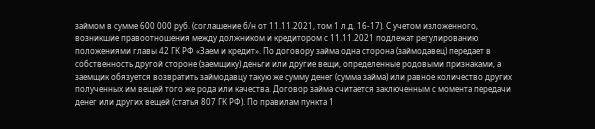займом в сумме 600 000 руб. (соглашение б/н от 11.11.2021, том 1 л.д. 16-17). С учетом изложенного, возникшие правоотношения между должником и кредитором с 11.11.2021 подлежат регулированию положениями главы 42 ГК РФ «Заем и кредит». По договору займа одна сторона (займодавец) передает в собственность другой стороне (заемщику) деньги или другие вещи, определенные родовыми признаками, а заемщик обязуется возвратить займодавцу такую же сумму денег (сумма займа) или равное количество других полученных им вещей того же рода или качества. Договор займа считается заключенным с момента передачи денег или других вещей (статья 807 ГК РФ). По правилам пункта 1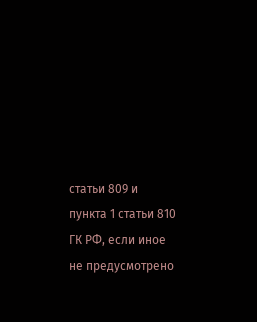статьи 809 и пункта 1 статьи 810 ГК РФ, если иное не предусмотрено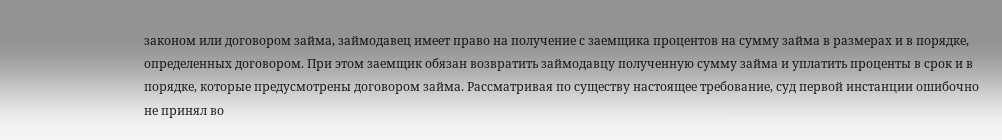законом или договором займа, займодавец имеет право на получение с заемщика процентов на сумму займа в размерах и в порядке, определенных договором. При этом заемщик обязан возвратить займодавцу полученную сумму займа и уплатить проценты в срок и в порядке, которые предусмотрены договором займа. Рассматривая по существу настоящее требование, суд первой инстанции ошибочно не принял во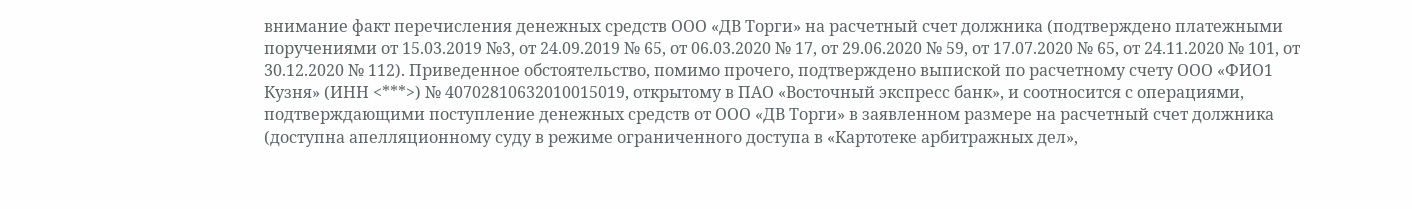внимание факт перечисления денежных средств ООО «ДВ Торги» на расчетный счет должника (подтверждено платежными поручениями от 15.03.2019 №3, от 24.09.2019 № 65, от 06.03.2020 № 17, от 29.06.2020 № 59, от 17.07.2020 № 65, от 24.11.2020 № 101, от 30.12.2020 № 112). Приведенное обстоятельство, помимо прочего, подтверждено выпиской по расчетному счету ООО «ФИО1 Кузня» (ИНН <***>) № 40702810632010015019, открытому в ПАО «Восточный экспресс банк», и соотносится с операциями, подтверждающими поступление денежных средств от ООО «ДВ Торги» в заявленном размере на расчетный счет должника (доступна апелляционному суду в режиме ограниченного доступа в «Картотеке арбитражных дел»,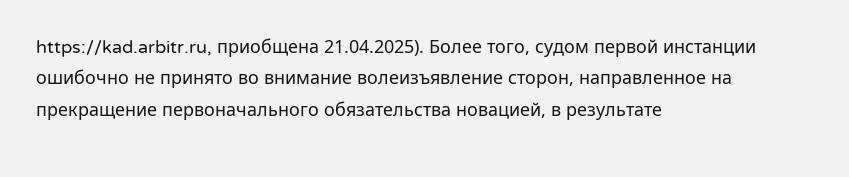https://kad.arbitr.ru, приобщена 21.04.2025). Более того, судом первой инстанции ошибочно не принято во внимание волеизъявление сторон, направленное на прекращение первоначального обязательства новацией, в результате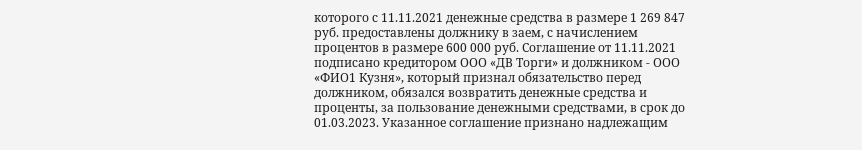которого с 11.11.2021 денежные средства в размере 1 269 847 руб. предоставлены должнику в заем, с начислением процентов в размере 600 000 руб. Соглашение от 11.11.2021 подписано кредитором ООО «ДВ Торги» и должником - ООО «ФИО1 Кузня», который признал обязательство перед должником, обязался возвратить денежные средства и проценты, за пользование денежными средствами, в срок до 01.03.2023. Указанное соглашение признано надлежащим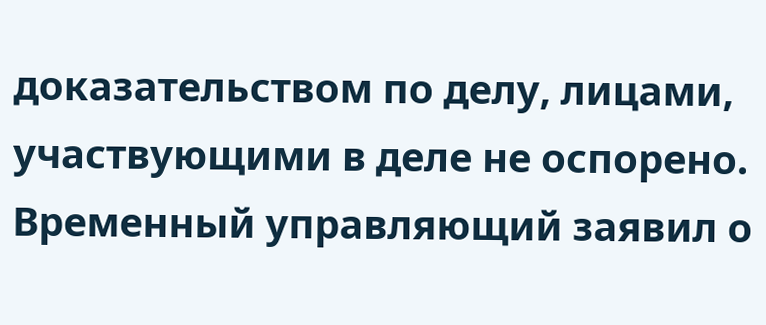доказательством по делу, лицами, участвующими в деле не оспорено. Временный управляющий заявил о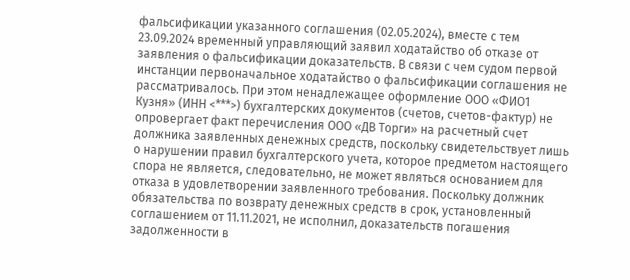фальсификации указанного соглашения (02.05.2024), вместе с тем 23.09.2024 временный управляющий заявил ходатайство об отказе от заявления о фальсификации доказательств. В связи с чем судом первой инстанции первоначальное ходатайство о фальсификации соглашения не рассматривалось. При этом ненадлежащее оформление ООО «ФИО1 Кузня» (ИНН <***>) бухгалтерских документов (счетов, счетов-фактур) не опровергает факт перечисления ООО «ДВ Торги» на расчетный счет должника заявленных денежных средств, поскольку свидетельствует лишь о нарушении правил бухгалтерского учета, которое предметом настоящего спора не является, следовательно, не может являться основанием для отказа в удовлетворении заявленного требования. Поскольку должник обязательства по возврату денежных средств в срок, установленный соглашением от 11.11.2021, не исполнил, доказательств погашения задолженности в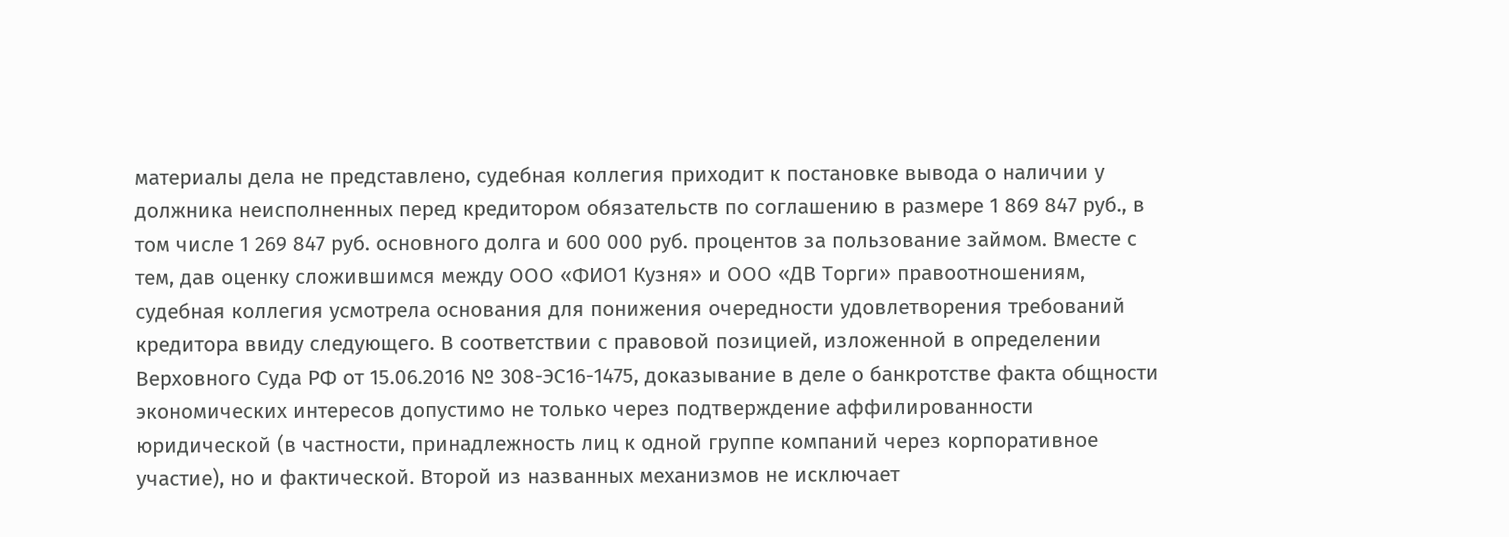материалы дела не представлено, судебная коллегия приходит к постановке вывода о наличии у должника неисполненных перед кредитором обязательств по соглашению в размере 1 869 847 руб., в том числе 1 269 847 руб. основного долга и 600 000 руб. процентов за пользование займом. Вместе с тем, дав оценку сложившимся между ООО «ФИО1 Кузня» и ООО «ДВ Торги» правоотношениям, судебная коллегия усмотрела основания для понижения очередности удовлетворения требований кредитора ввиду следующего. В соответствии с правовой позицией, изложенной в определении Верховного Суда РФ от 15.06.2016 № 308-ЭС16-1475, доказывание в деле о банкротстве факта общности экономических интересов допустимо не только через подтверждение аффилированности юридической (в частности, принадлежность лиц к одной группе компаний через корпоративное участие), но и фактической. Второй из названных механизмов не исключает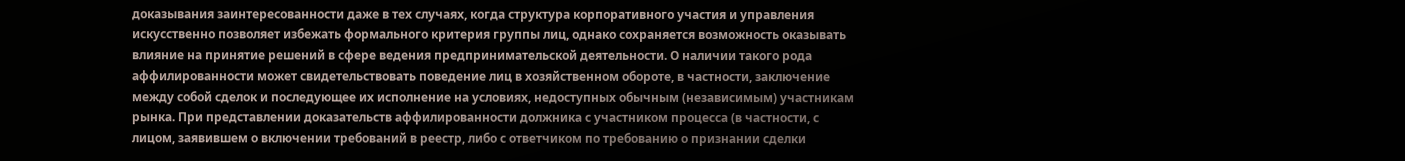доказывания заинтересованности даже в тех случаях, когда структура корпоративного участия и управления искусственно позволяет избежать формального критерия группы лиц, однако сохраняется возможность оказывать влияние на принятие решений в сфере ведения предпринимательской деятельности. О наличии такого рода аффилированности может свидетельствовать поведение лиц в хозяйственном обороте, в частности, заключение между собой сделок и последующее их исполнение на условиях, недоступных обычным (независимым) участникам рынка. При представлении доказательств аффилированности должника с участником процесса (в частности, с лицом, заявившем о включении требований в реестр, либо с ответчиком по требованию о признании сделки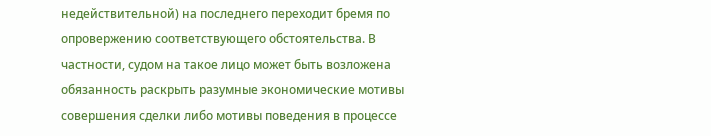недействительной) на последнего переходит бремя по опровержению соответствующего обстоятельства. В частности, судом на такое лицо может быть возложена обязанность раскрыть разумные экономические мотивы совершения сделки либо мотивы поведения в процессе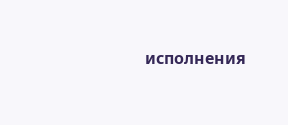исполнения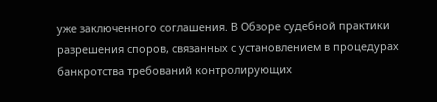уже заключенного соглашения. В Обзоре судебной практики разрешения споров, связанных с установлением в процедурах банкротства требований контролирующих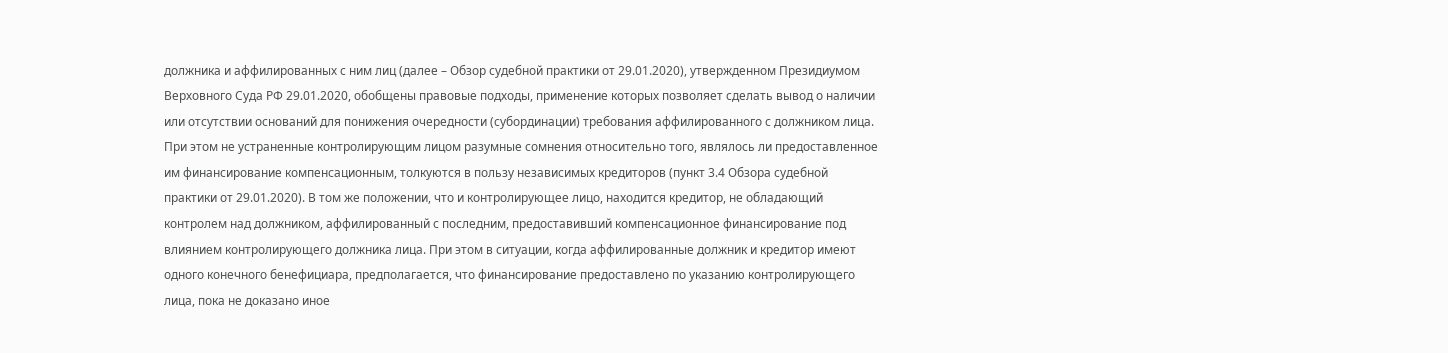должника и аффилированных с ним лиц (далее – Обзор судебной практики от 29.01.2020), утвержденном Президиумом Верховного Суда РФ 29.01.2020, обобщены правовые подходы, применение которых позволяет сделать вывод о наличии или отсутствии оснований для понижения очередности (субординации) требования аффилированного с должником лица. При этом не устраненные контролирующим лицом разумные сомнения относительно того, являлось ли предоставленное им финансирование компенсационным, толкуются в пользу независимых кредиторов (пункт 3.4 Обзора судебной практики от 29.01.2020). В том же положении, что и контролирующее лицо, находится кредитор, не обладающий контролем над должником, аффилированный с последним, предоставивший компенсационное финансирование под влиянием контролирующего должника лица. При этом в ситуации, когда аффилированные должник и кредитор имеют одного конечного бенефициара, предполагается, что финансирование предоставлено по указанию контролирующего лица, пока не доказано иное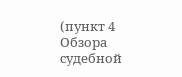(пункт 4 Обзора судебной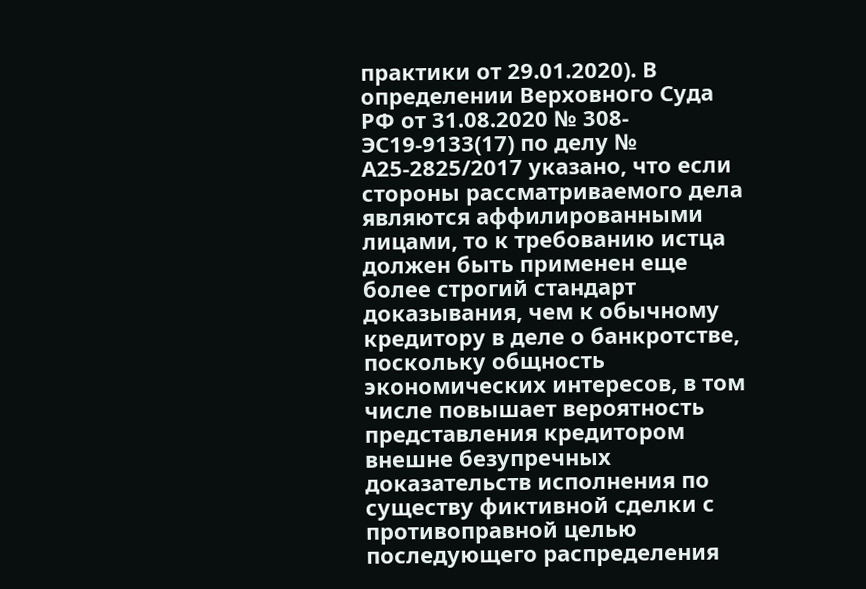практики от 29.01.2020). В определении Верховного Суда РФ от 31.08.2020 № 308-ЭС19-9133(17) по делу № А25-2825/2017 указано, что если стороны рассматриваемого дела являются аффилированными лицами, то к требованию истца должен быть применен еще более строгий стандарт доказывания, чем к обычному кредитору в деле о банкротстве, поскольку общность экономических интересов, в том числе повышает вероятность представления кредитором внешне безупречных доказательств исполнения по существу фиктивной сделки с противоправной целью последующего распределения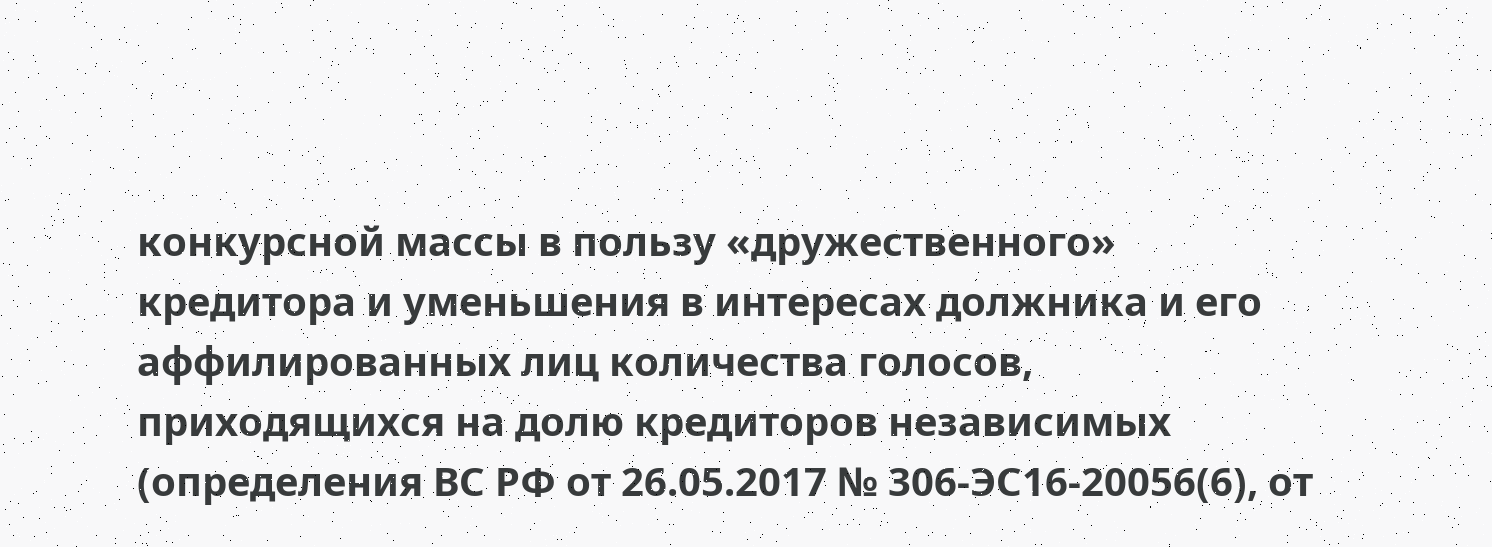конкурсной массы в пользу «дружественного» кредитора и уменьшения в интересах должника и его аффилированных лиц количества голосов, приходящихся на долю кредиторов независимых (определения ВС РФ от 26.05.2017 № 306-ЭС16-20056(6), от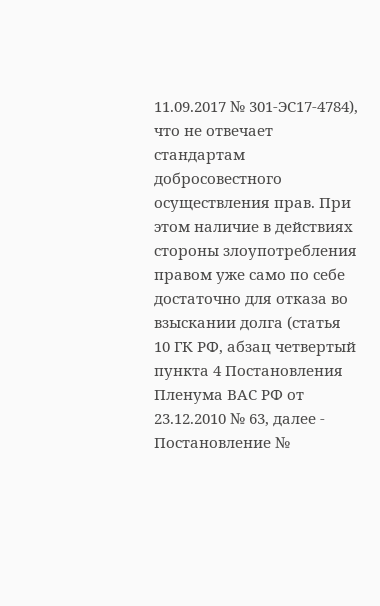11.09.2017 № 301-ЭС17-4784), что не отвечает стандартам добросовестного осуществления прав. При этом наличие в действиях стороны злоупотребления правом уже само по себе достаточно для отказа во взыскании долга (статья 10 ГК РФ, абзац четвертый пункта 4 Постановления Пленума ВАС РФ от 23.12.2010 № 63, далее - Постановление №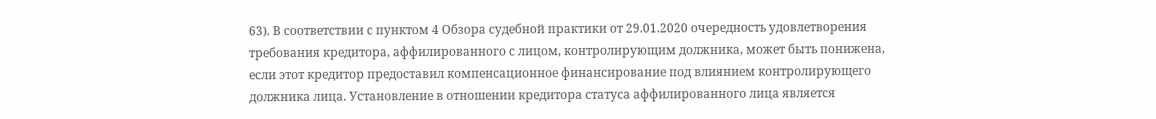63). В соответствии с пунктом 4 Обзора судебной практики от 29.01.2020 очередность удовлетворения требования кредитора, аффилированного с лицом, контролирующим должника, может быть понижена, если этот кредитор предоставил компенсационное финансирование под влиянием контролирующего должника лица. Установление в отношении кредитора статуса аффилированного лица является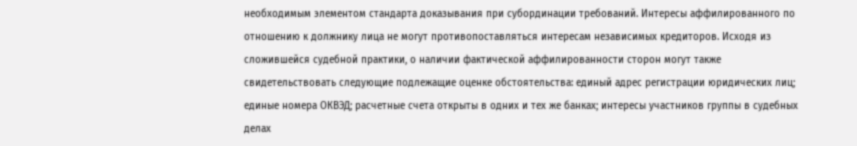необходимым элементом стандарта доказывания при субординации требований. Интересы аффилированного по отношению к должнику лица не могут противопоставляться интересам независимых кредиторов. Исходя из сложившейся судебной практики, о наличии фактической аффилированности сторон могут также свидетельствовать следующие подлежащие оценке обстоятельства: единый адрес регистрации юридических лиц; единые номера ОКВЭД; расчетные счета открыты в одних и тех же банках; интересы участников группы в судебных делах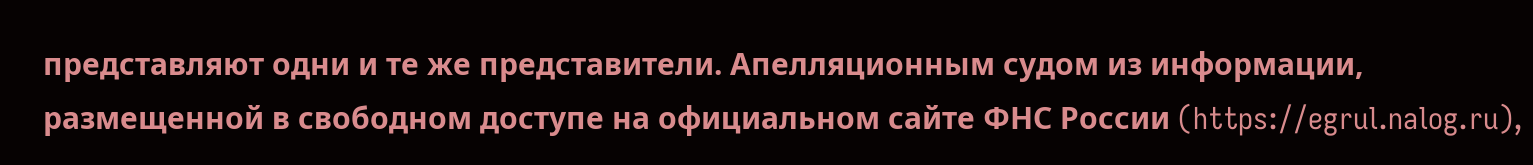представляют одни и те же представители. Апелляционным судом из информации, размещенной в свободном доступе на официальном сайте ФНС России (https://egrul.nalog.ru),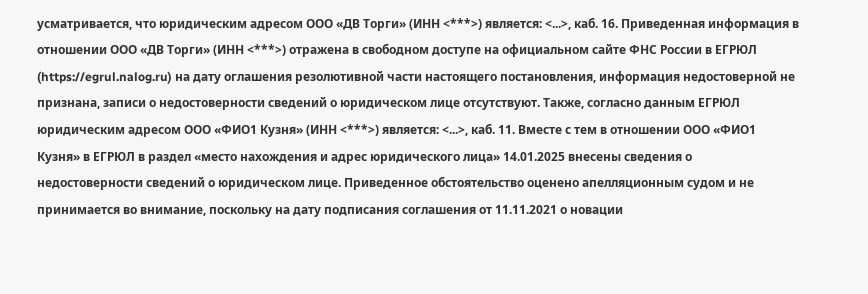усматривается, что юридическим адресом ООО «ДВ Торги» (ИНН <***>) является: <...>, каб. 16. Приведенная информация в отношении ООО «ДВ Торги» (ИНН <***>) отражена в свободном доступе на официальном сайте ФНС России в ЕГРЮЛ (https://egrul.nalog.ru) на дату оглашения резолютивной части настоящего постановления, информация недостоверной не признана, записи о недостоверности сведений о юридическом лице отсутствуют. Также, согласно данным ЕГРЮЛ юридическим адресом ООО «ФИО1 Кузня» (ИНН <***>) является: <...>, каб. 11. Вместе с тем в отношении ООО «ФИО1 Кузня» в ЕГРЮЛ в раздел «место нахождения и адрес юридического лица» 14.01.2025 внесены сведения о недостоверности сведений о юридическом лице. Приведенное обстоятельство оценено апелляционным судом и не принимается во внимание, поскольку на дату подписания соглашения от 11.11.2021 о новации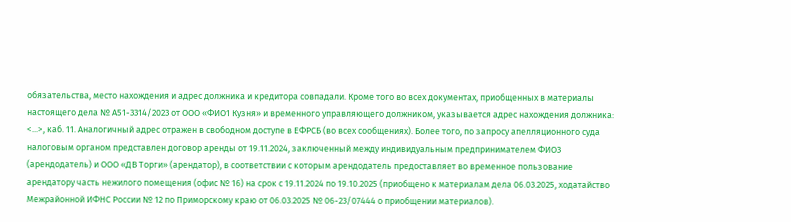обязательства, место нахождения и адрес должника и кредитора совпадали. Кроме того во всех документах, приобщенных в материалы настоящего дела № А51-3314/2023 от ООО «ФИО1 Кузня» и временного управляющего должником, указывается адрес нахождения должника: <...>, каб. 11. Аналогичный адрес отражен в свободном доступе в ЕФРСБ (во всех сообщениях). Более того, по запросу апелляционного суда налоговым органом представлен договор аренды от 19.11.2024, заключенный между индивидуальным предпринимателем ФИО3 (арендодатель) и ООО «ДВ Торги» (арендатор), в соответствии с которым арендодатель предоставляет во временное пользование арендатору часть нежилого помещения (офис № 16) на срок с 19.11.2024 по 19.10.2025 (приобщено к материалам дела 06.03.2025, ходатайство Межрайонной ИФНС России № 12 по Приморскому краю от 06.03.2025 № 06-23/07444 о приобщении материалов).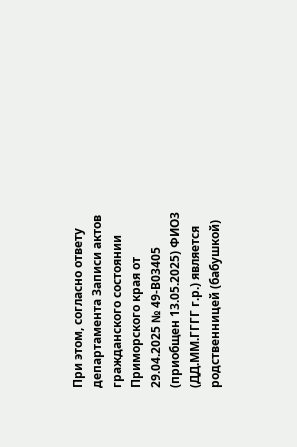При этом, согласно ответу департамента Записи актов гражданского состоянии Приморского края от 29.04.2025 № 49-В03405 (приобщен 13.05.2025) ФИО3 (ДД.ММ.ГГГГ г.р.) является родственницей (бабушкой)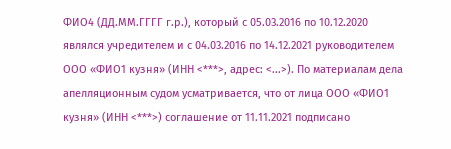ФИО4 (ДД.ММ.ГГГГ г.р.), который с 05.03.2016 по 10.12.2020 являлся учредителем и с 04.03.2016 по 14.12.2021 руководителем ООО «ФИО1 кузня» (ИНН <***>, адрес: <...>). По материалам дела апелляционным судом усматривается, что от лица ООО «ФИО1 кузня» (ИНН <***>) соглашение от 11.11.2021 подписано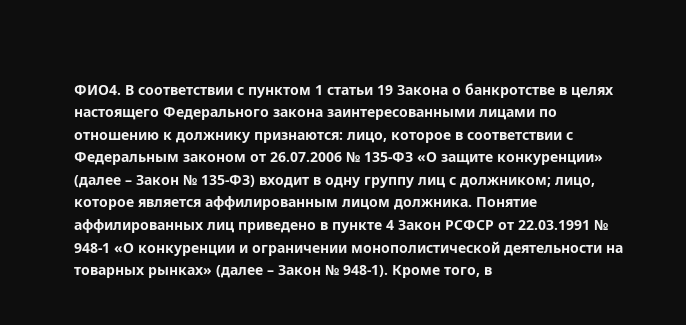ФИО4. В соответствии с пунктом 1 статьи 19 Закона о банкротстве в целях настоящего Федерального закона заинтересованными лицами по отношению к должнику признаются: лицо, которое в соответствии с Федеральным законом от 26.07.2006 № 135-ФЗ «О защите конкуренции» (далее – Закон № 135-ФЗ) входит в одну группу лиц с должником; лицо, которое является аффилированным лицом должника. Понятие аффилированных лиц приведено в пункте 4 Закон РСФСР от 22.03.1991 № 948-1 «О конкуренции и ограничении монополистической деятельности на товарных рынках» (далее – Закон № 948-1). Кроме того, в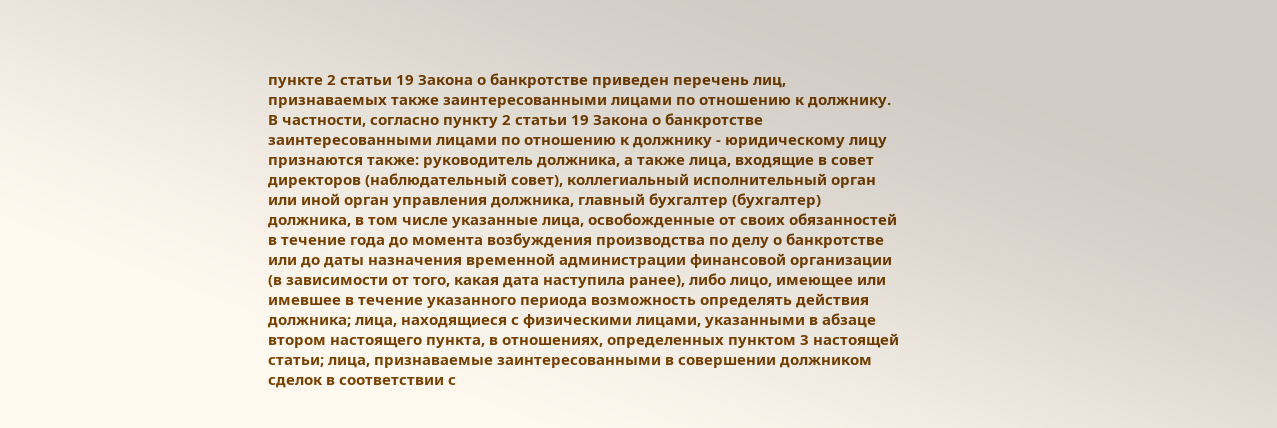пункте 2 статьи 19 Закона о банкротстве приведен перечень лиц, признаваемых также заинтересованными лицами по отношению к должнику. В частности, согласно пункту 2 статьи 19 Закона о банкротстве заинтересованными лицами по отношению к должнику - юридическому лицу признаются также: руководитель должника, а также лица, входящие в совет директоров (наблюдательный совет), коллегиальный исполнительный орган или иной орган управления должника, главный бухгалтер (бухгалтер) должника, в том числе указанные лица, освобожденные от своих обязанностей в течение года до момента возбуждения производства по делу о банкротстве или до даты назначения временной администрации финансовой организации (в зависимости от того, какая дата наступила ранее), либо лицо, имеющее или имевшее в течение указанного периода возможность определять действия должника; лица, находящиеся с физическими лицами, указанными в абзаце втором настоящего пункта, в отношениях, определенных пунктом 3 настоящей статьи; лица, признаваемые заинтересованными в совершении должником сделок в соответствии с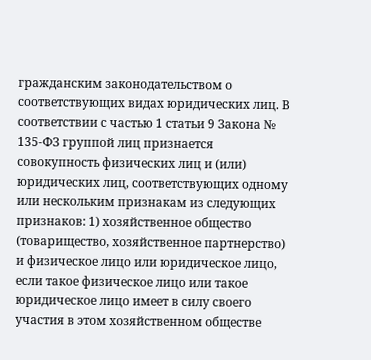гражданским законодательством о соответствующих видах юридических лиц. В соответствии с частью 1 статьи 9 Закона № 135-ФЗ группой лиц признается совокупность физических лиц и (или) юридических лиц, соответствующих одному или нескольким признакам из следующих признаков: 1) хозяйственное общество (товарищество, хозяйственное партнерство) и физическое лицо или юридическое лицо, если такое физическое лицо или такое юридическое лицо имеет в силу своего участия в этом хозяйственном обществе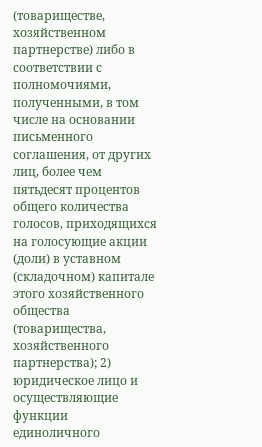(товариществе, хозяйственном партнерстве) либо в соответствии с полномочиями, полученными, в том числе на основании письменного соглашения, от других лиц, более чем пятьдесят процентов общего количества голосов, приходящихся на голосующие акции (доли) в уставном (складочном) капитале этого хозяйственного общества (товарищества, хозяйственного партнерства); 2) юридическое лицо и осуществляющие функции единоличного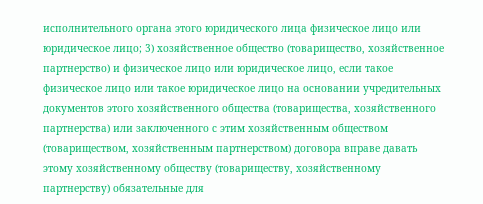исполнительного органа этого юридического лица физическое лицо или юридическое лицо; 3) хозяйственное общество (товарищество, хозяйственное партнерство) и физическое лицо или юридическое лицо, если такое физическое лицо или такое юридическое лицо на основании учредительных документов этого хозяйственного общества (товарищества, хозяйственного партнерства) или заключенного с этим хозяйственным обществом (товариществом, хозяйственным партнерством) договора вправе давать этому хозяйственному обществу (товариществу, хозяйственному партнерству) обязательные для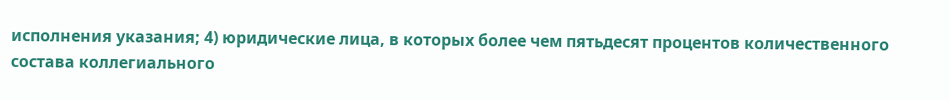исполнения указания; 4) юридические лица, в которых более чем пятьдесят процентов количественного состава коллегиального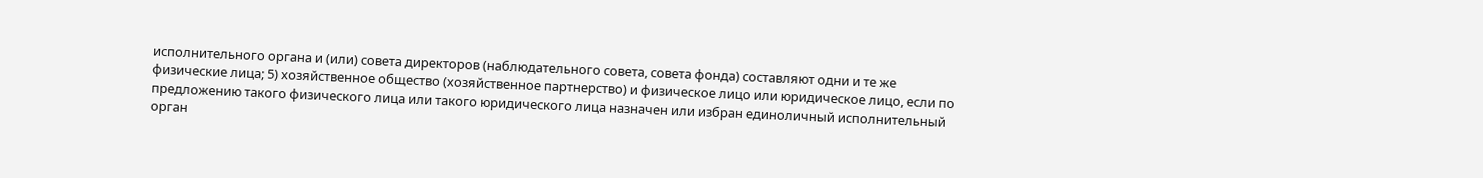исполнительного органа и (или) совета директоров (наблюдательного совета, совета фонда) составляют одни и те же физические лица; 5) хозяйственное общество (хозяйственное партнерство) и физическое лицо или юридическое лицо, если по предложению такого физического лица или такого юридического лица назначен или избран единоличный исполнительный орган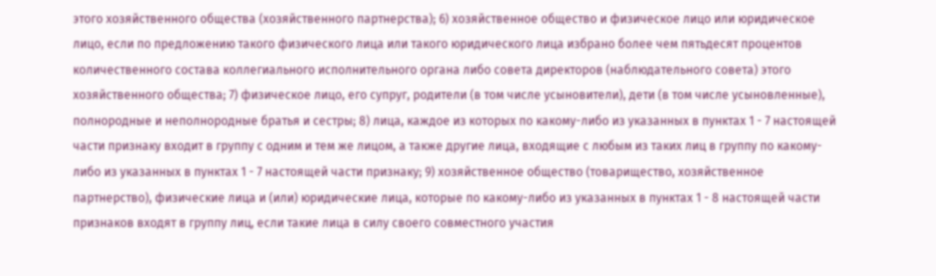этого хозяйственного общества (хозяйственного партнерства); 6) хозяйственное общество и физическое лицо или юридическое лицо, если по предложению такого физического лица или такого юридического лица избрано более чем пятьдесят процентов количественного состава коллегиального исполнительного органа либо совета директоров (наблюдательного совета) этого хозяйственного общества; 7) физическое лицо, его супруг, родители (в том числе усыновители), дети (в том числе усыновленные), полнородные и неполнородные братья и сестры; 8) лица, каждое из которых по какому-либо из указанных в пунктах 1 - 7 настоящей части признаку входит в группу с одним и тем же лицом, а также другие лица, входящие с любым из таких лиц в группу по какому-либо из указанных в пунктах 1 - 7 настоящей части признаку; 9) хозяйственное общество (товарищество, хозяйственное партнерство), физические лица и (или) юридические лица, которые по какому-либо из указанных в пунктах 1 - 8 настоящей части признаков входят в группу лиц, если такие лица в силу своего совместного участия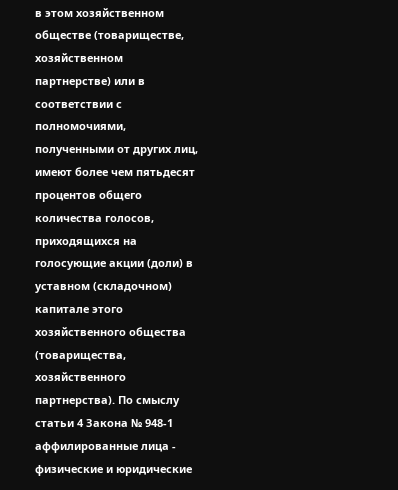в этом хозяйственном обществе (товариществе, хозяйственном партнерстве) или в соответствии с полномочиями, полученными от других лиц, имеют более чем пятьдесят процентов общего количества голосов, приходящихся на голосующие акции (доли) в уставном (складочном) капитале этого хозяйственного общества (товарищества, хозяйственного партнерства). По смыслу статьи 4 Закона № 948-1 аффилированные лица - физические и юридические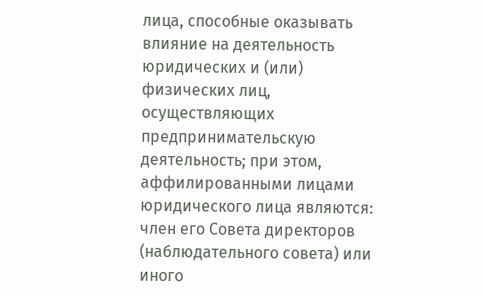лица, способные оказывать влияние на деятельность юридических и (или) физических лиц, осуществляющих предпринимательскую деятельность; при этом, аффилированными лицами юридического лица являются: член его Совета директоров (наблюдательного совета) или иного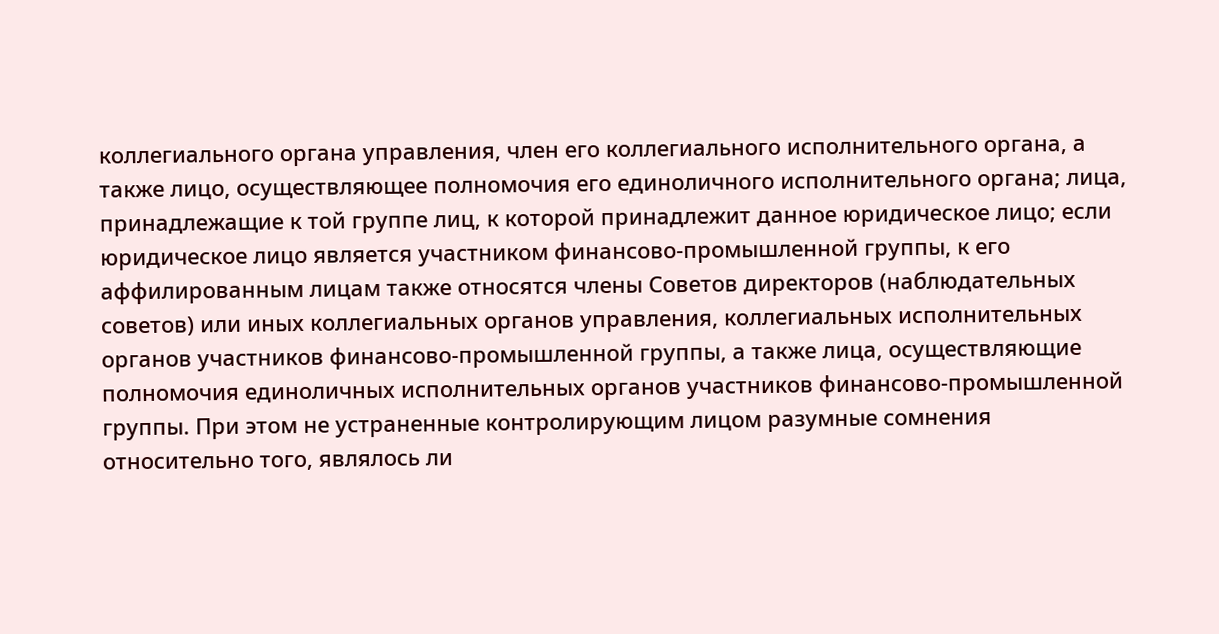коллегиального органа управления, член его коллегиального исполнительного органа, а также лицо, осуществляющее полномочия его единоличного исполнительного органа; лица, принадлежащие к той группе лиц, к которой принадлежит данное юридическое лицо; если юридическое лицо является участником финансово-промышленной группы, к его аффилированным лицам также относятся члены Советов директоров (наблюдательных советов) или иных коллегиальных органов управления, коллегиальных исполнительных органов участников финансово-промышленной группы, а также лица, осуществляющие полномочия единоличных исполнительных органов участников финансово-промышленной группы. При этом не устраненные контролирующим лицом разумные сомнения относительно того, являлось ли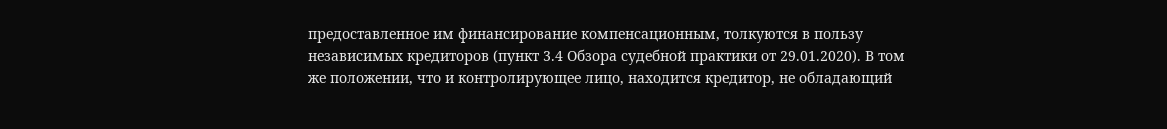предоставленное им финансирование компенсационным, толкуются в пользу независимых кредиторов (пункт 3.4 Обзора судебной практики от 29.01.2020). В том же положении, что и контролирующее лицо, находится кредитор, не обладающий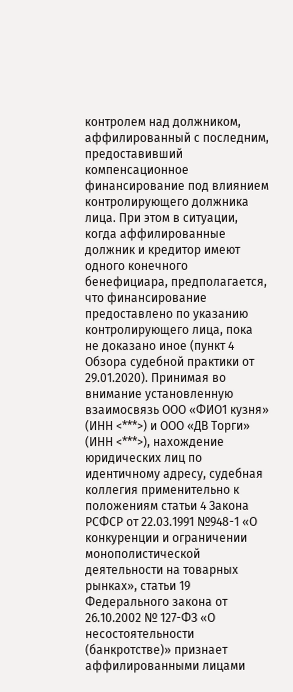контролем над должником, аффилированный с последним, предоставивший компенсационное финансирование под влиянием контролирующего должника лица. При этом в ситуации, когда аффилированные должник и кредитор имеют одного конечного бенефициара, предполагается, что финансирование предоставлено по указанию контролирующего лица, пока не доказано иное (пункт 4 Обзора судебной практики от 29.01.2020). Принимая во внимание установленную взаимосвязь ООО «ФИО1 кузня» (ИНН <***>) и ООО «ДВ Торги» (ИНН <***>), нахождение юридических лиц по идентичному адресу, судебная коллегия применительно к положениям статьи 4 Закона РСФСР от 22.03.1991 №948-1 «О конкуренции и ограничении монополистической деятельности на товарных рынках», статьи 19 Федерального закона от 26.10.2002 № 127-ФЗ «О несостоятельности (банкротстве)» признает аффилированными лицами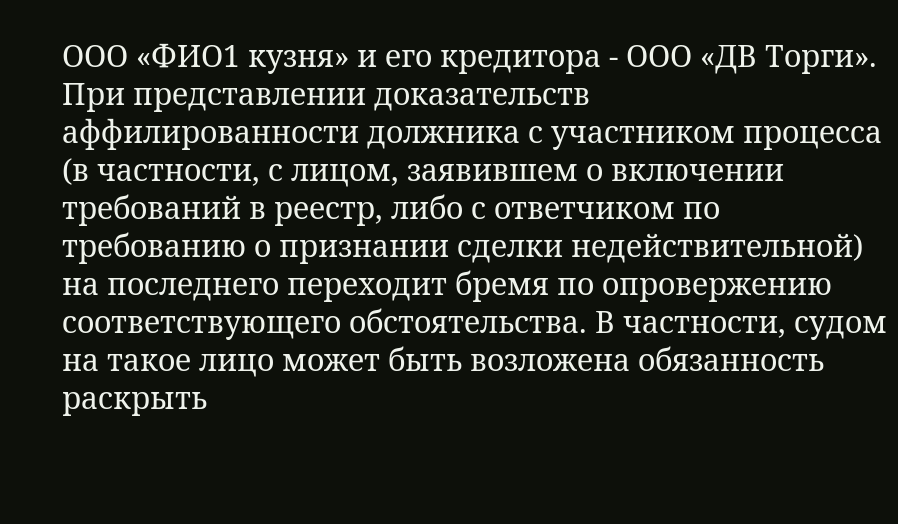ООО «ФИО1 кузня» и его кредитора - ООО «ДВ Торги». При представлении доказательств аффилированности должника с участником процесса (в частности, с лицом, заявившем о включении требований в реестр, либо с ответчиком по требованию о признании сделки недействительной) на последнего переходит бремя по опровержению соответствующего обстоятельства. В частности, судом на такое лицо может быть возложена обязанность раскрыть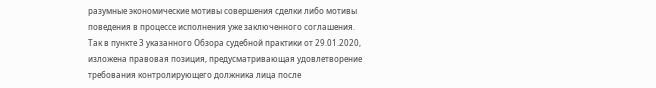разумные экономические мотивы совершения сделки либо мотивы поведения в процессе исполнения уже заключенного соглашения. Так в пункте 3 указанного Обзора судебной практики от 29.01.2020, изложена правовая позиция, предусматривающая удовлетворение требования контролирующего должника лица после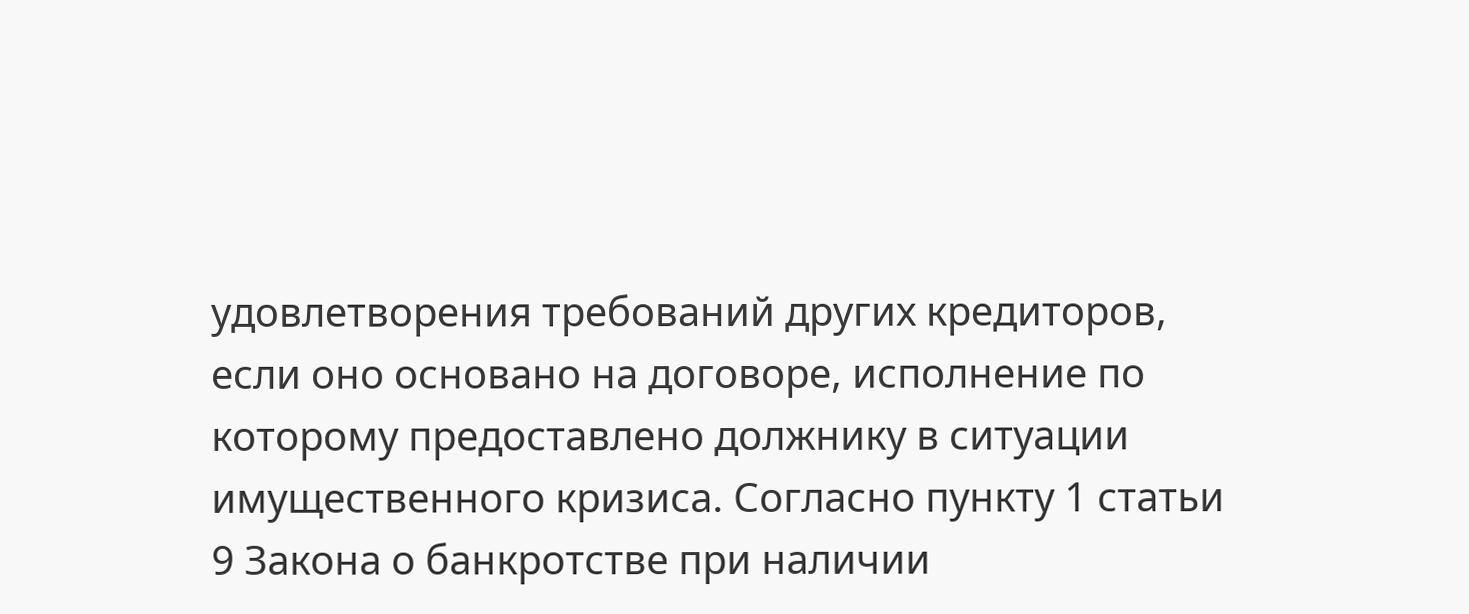удовлетворения требований других кредиторов, если оно основано на договоре, исполнение по которому предоставлено должнику в ситуации имущественного кризиса. Согласно пункту 1 статьи 9 Закона о банкротстве при наличии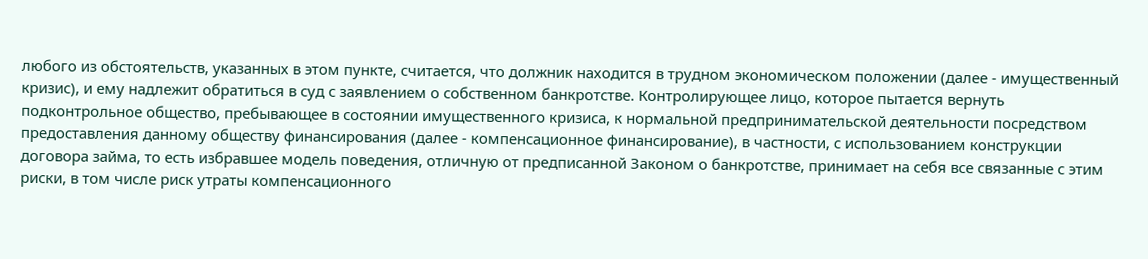любого из обстоятельств, указанных в этом пункте, считается, что должник находится в трудном экономическом положении (далее - имущественный кризис), и ему надлежит обратиться в суд с заявлением о собственном банкротстве. Контролирующее лицо, которое пытается вернуть подконтрольное общество, пребывающее в состоянии имущественного кризиса, к нормальной предпринимательской деятельности посредством предоставления данному обществу финансирования (далее - компенсационное финансирование), в частности, с использованием конструкции договора займа, то есть избравшее модель поведения, отличную от предписанной Законом о банкротстве, принимает на себя все связанные с этим риски, в том числе риск утраты компенсационного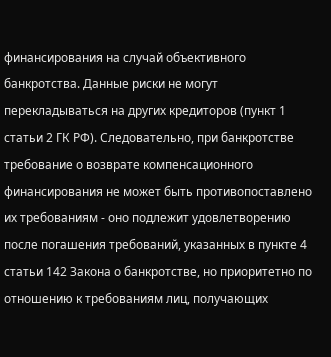финансирования на случай объективного банкротства. Данные риски не могут перекладываться на других кредиторов (пункт 1 статьи 2 ГК РФ). Следовательно, при банкротстве требование о возврате компенсационного финансирования не может быть противопоставлено их требованиям - оно подлежит удовлетворению после погашения требований, указанных в пункте 4 статьи 142 Закона о банкротстве, но приоритетно по отношению к требованиям лиц, получающих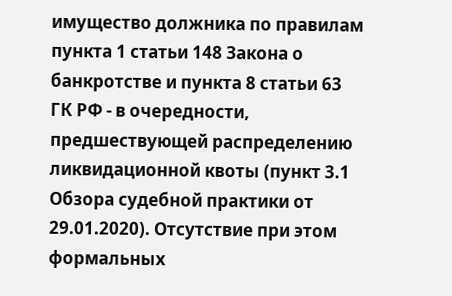имущество должника по правилам пункта 1 статьи 148 Закона о банкротстве и пункта 8 статьи 63 ГК РФ - в очередности, предшествующей распределению ликвидационной квоты (пункт 3.1 Обзора судебной практики от 29.01.2020). Отсутствие при этом формальных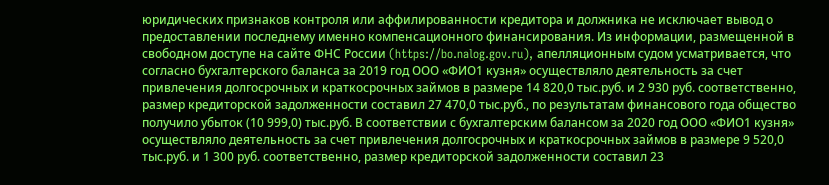юридических признаков контроля или аффилированности кредитора и должника не исключает вывод о предоставлении последнему именно компенсационного финансирования. Из информации, размещенной в свободном доступе на сайте ФНС России (https://bo.nalog.gov.ru), апелляционным судом усматривается, что согласно бухгалтерского баланса за 2019 год ООО «ФИО1 кузня» осуществляло деятельность за счет привлечения долгосрочных и краткосрочных займов в размере 14 820,0 тыс.руб. и 2 930 руб. соответственно, размер кредиторской задолженности составил 27 470,0 тыс.руб., по результатам финансового года общество получило убыток (10 999,0) тыс.руб. В соответствии с бухгалтерским балансом за 2020 год ООО «ФИО1 кузня» осуществляло деятельность за счет привлечения долгосрочных и краткосрочных займов в размере 9 520,0 тыс.руб. и 1 300 руб. соответственно, размер кредиторской задолженности составил 23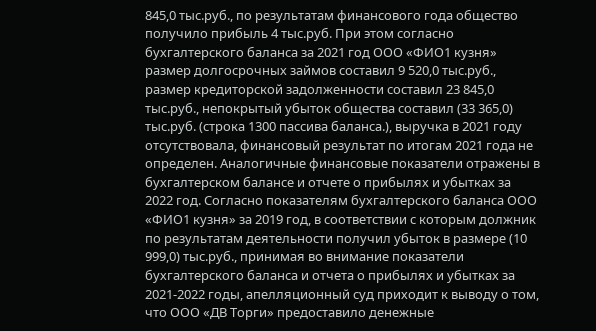845,0 тыс.руб., по результатам финансового года общество получило прибыль 4 тыс.руб. При этом согласно бухгалтерского баланса за 2021 год ООО «ФИО1 кузня» размер долгосрочных займов составил 9 520,0 тыс.руб., размер кредиторской задолженности составил 23 845,0 тыс.руб., непокрытый убыток общества составил (33 365,0) тыс.руб. (строка 1300 пассива баланса.), выручка в 2021 году отсутствовала, финансовый результат по итогам 2021 года не определен. Аналогичные финансовые показатели отражены в бухгалтерском балансе и отчете о прибылях и убытках за 2022 год. Согласно показателям бухгалтерского баланса ООО «ФИО1 кузня» за 2019 год, в соответствии с которым должник по результатам деятельности получил убыток в размере (10 999,0) тыс.руб., принимая во внимание показатели бухгалтерского баланса и отчета о прибылях и убытках за 2021-2022 годы, апелляционный суд приходит к выводу о том, что ООО «ДВ Торги» предоставило денежные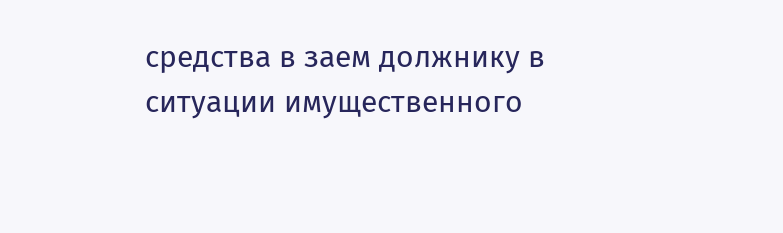средства в заем должнику в ситуации имущественного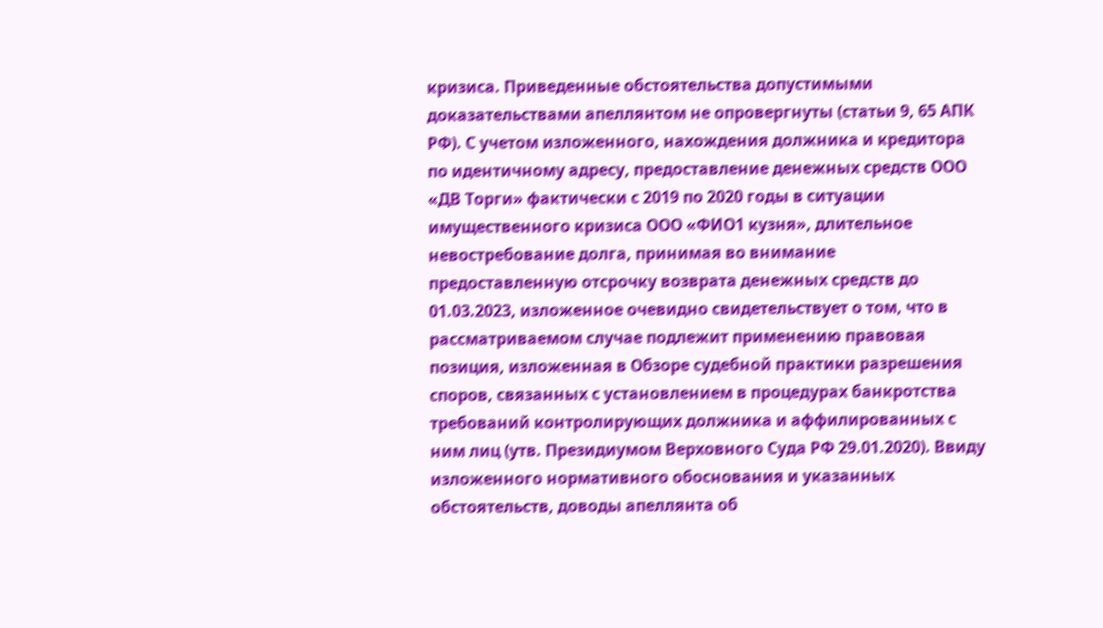кризиса. Приведенные обстоятельства допустимыми доказательствами апеллянтом не опровергнуты (статьи 9, 65 АПК РФ). С учетом изложенного, нахождения должника и кредитора по идентичному адресу, предоставление денежных средств ООО «ДВ Торги» фактически с 2019 по 2020 годы в ситуации имущественного кризиса ООО «ФИО1 кузня», длительное невостребование долга, принимая во внимание предоставленную отсрочку возврата денежных средств до 01.03.2023, изложенное очевидно свидетельствует о том, что в рассматриваемом случае подлежит применению правовая позиция, изложенная в Обзоре судебной практики разрешения споров, связанных с установлением в процедурах банкротства требований контролирующих должника и аффилированных с ним лиц (утв. Президиумом Верховного Суда РФ 29.01.2020). Ввиду изложенного нормативного обоснования и указанных обстоятельств, доводы апеллянта об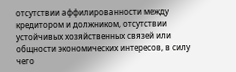отсутствии аффилированности между кредитором и должником, отсутствии устойчивых хозяйственных связей или общности экономических интересов, в силу чего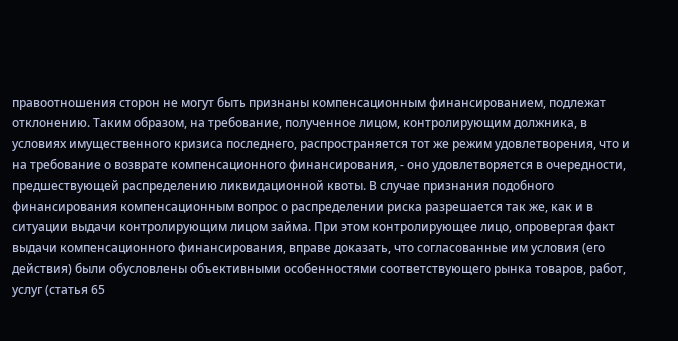правоотношения сторон не могут быть признаны компенсационным финансированием, подлежат отклонению. Таким образом, на требование, полученное лицом, контролирующим должника, в условиях имущественного кризиса последнего, распространяется тот же режим удовлетворения, что и на требование о возврате компенсационного финансирования, - оно удовлетворяется в очередности, предшествующей распределению ликвидационной квоты. В случае признания подобного финансирования компенсационным вопрос о распределении риска разрешается так же, как и в ситуации выдачи контролирующим лицом займа. При этом контролирующее лицо, опровергая факт выдачи компенсационного финансирования, вправе доказать, что согласованные им условия (его действия) были обусловлены объективными особенностями соответствующего рынка товаров, работ, услуг (статья 65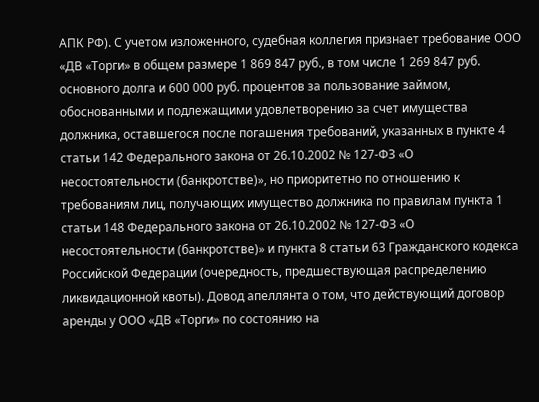АПК РФ). С учетом изложенного, судебная коллегия признает требование ООО «ДВ «Торги» в общем размере 1 869 847 руб., в том числе 1 269 847 руб. основного долга и 600 000 руб. процентов за пользование займом, обоснованными и подлежащими удовлетворению за счет имущества должника, оставшегося после погашения требований, указанных в пункте 4 статьи 142 Федерального закона от 26.10.2002 № 127-ФЗ «О несостоятельности (банкротстве)», но приоритетно по отношению к требованиям лиц, получающих имущество должника по правилам пункта 1 статьи 148 Федерального закона от 26.10.2002 № 127-ФЗ «О несостоятельности (банкротстве)» и пункта 8 статьи 63 Гражданского кодекса Российской Федерации (очередность, предшествующая распределению ликвидационной квоты). Довод апеллянта о том, что действующий договор аренды у ООО «ДВ «Торги» по состоянию на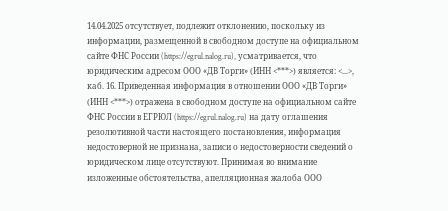14.04.2025 отсутствует, подлежит отклонению, поскольку из информации, размещенной в свободном доступе на официальном сайте ФНС России (https://egrul.nalog.ru), усматривается, что юридическим адресом ООО «ДВ Торги» (ИНН <***>) является: <...>, каб. 16. Приведенная информация в отношении ООО «ДВ Торги» (ИНН <***>) отражена в свободном доступе на официальном сайте ФНС России в ЕГРЮЛ (https://egrul.nalog.ru) на дату оглашения резолютивной части настоящего постановления, информация недостоверной не признана, записи о недостоверности сведений о юридическом лице отсутствуют. Принимая во внимание изложенные обстоятельства, апелляционная жалоба ООО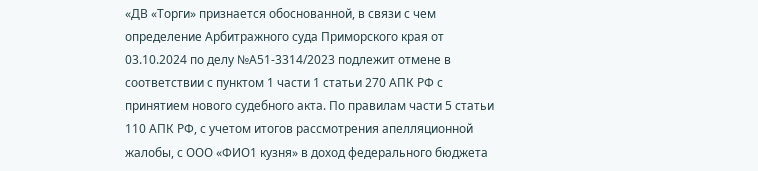«ДВ «Торги» признается обоснованной, в связи с чем определение Арбитражного суда Приморского края от 03.10.2024 по делу №А51-3314/2023 подлежит отмене в соответствии с пунктом 1 части 1 статьи 270 АПК РФ с принятием нового судебного акта. По правилам части 5 статьи 110 АПК РФ, с учетом итогов рассмотрения апелляционной жалобы, с ООО «ФИО1 кузня» в доход федерального бюджета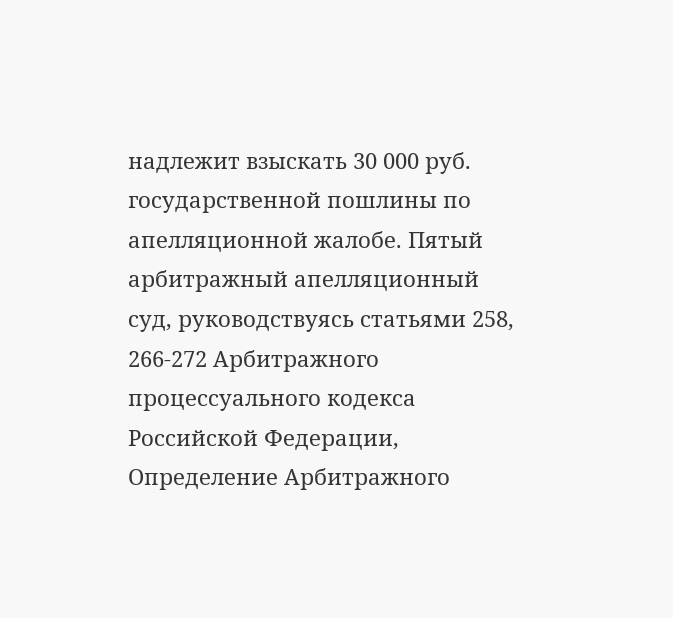надлежит взыскать 30 000 руб. государственной пошлины по апелляционной жалобе. Пятый арбитражный апелляционный суд, руководствуясь статьями 258, 266-272 Арбитражного процессуального кодекса Российской Федерации, Определение Арбитражного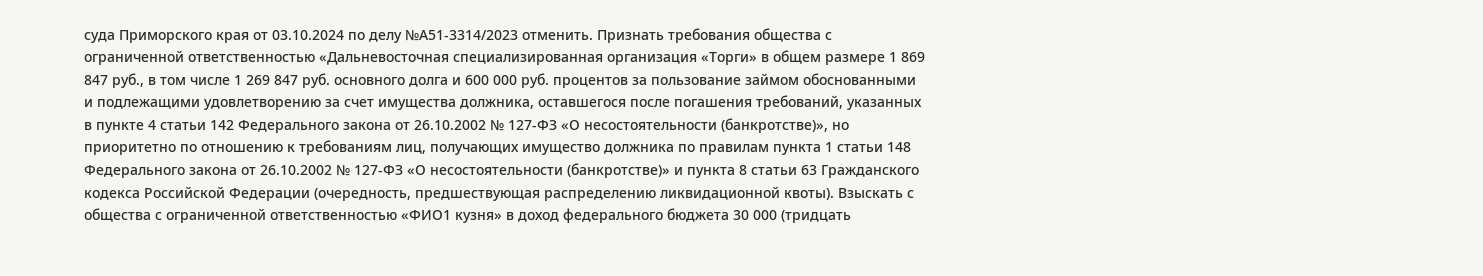суда Приморского края от 03.10.2024 по делу №А51-3314/2023 отменить. Признать требования общества с ограниченной ответственностью «Дальневосточная специализированная организация «Торги» в общем размере 1 869 847 руб., в том числе 1 269 847 руб. основного долга и 600 000 руб. процентов за пользование займом обоснованными и подлежащими удовлетворению за счет имущества должника, оставшегося после погашения требований, указанных в пункте 4 статьи 142 Федерального закона от 26.10.2002 № 127-ФЗ «О несостоятельности (банкротстве)», но приоритетно по отношению к требованиям лиц, получающих имущество должника по правилам пункта 1 статьи 148 Федерального закона от 26.10.2002 № 127-ФЗ «О несостоятельности (банкротстве)» и пункта 8 статьи 63 Гражданского кодекса Российской Федерации (очередность, предшествующая распределению ликвидационной квоты). Взыскать с общества с ограниченной ответственностью «ФИО1 кузня» в доход федерального бюджета 30 000 (тридцать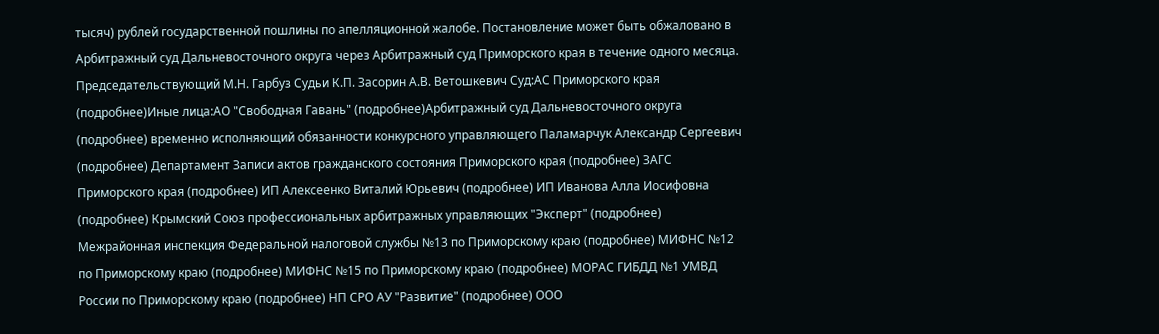тысяч) рублей государственной пошлины по апелляционной жалобе. Постановление может быть обжаловано в Арбитражный суд Дальневосточного округа через Арбитражный суд Приморского края в течение одного месяца. Председательствующий М.Н. Гарбуз Судьи К.П. Засорин А.В. Ветошкевич Суд:АС Приморского края (подробнее)Иные лица:АО "Свободная Гавань" (подробнее)Арбитражный суд Дальневосточного округа (подробнее) временно исполняющий обязанности конкурсного управляющего Паламарчук Александр Сергеевич (подробнее) Департамент Записи актов гражданского состояния Приморского края (подробнее) ЗАГС Приморского края (подробнее) ИП Алексеенко Виталий Юрьевич (подробнее) ИП Иванова Алла Иосифовна (подробнее) Крымский Союз профессиональных арбитражных управляющих "Эксперт" (подробнее) Межрайонная инспекция Федеральной налоговой службы №13 по Приморскому краю (подробнее) МИФНС №12 по Приморскому краю (подробнее) МИФНС №15 по Приморскому краю (подробнее) МОРАС ГИБДД №1 УМВД России по Приморскому краю (подробнее) НП СРО АУ "Развитие" (подробнее) ООО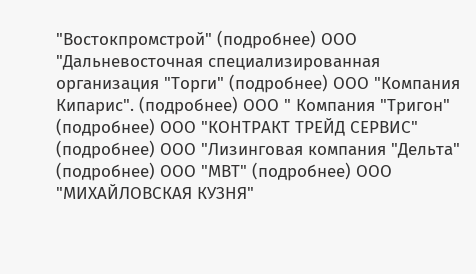"Востокпромстрой" (подробнее) ООО "Дальневосточная специализированная организация "Торги" (подробнее) ООО "Компания Кипарис". (подробнее) ООО " Компания "Тригон" (подробнее) ООО "КОНТРАКТ ТРЕЙД СЕРВИС" (подробнее) ООО "Лизинговая компания "Дельта" (подробнее) ООО "МВТ" (подробнее) ООО "МИХАЙЛОВСКАЯ КУЗНЯ"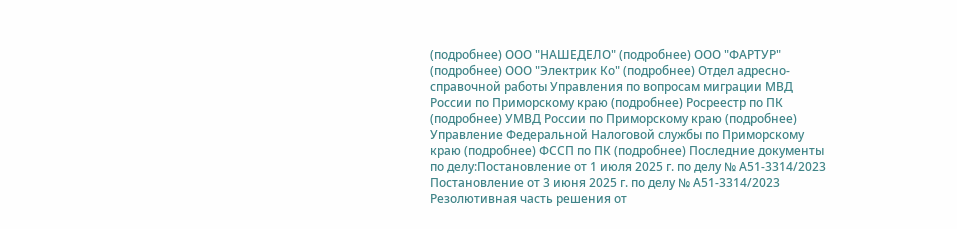(подробнее) ООО "НАШЕДЕЛО" (подробнее) ООО "ФАРТУР" (подробнее) ООО "Электрик Ко" (подробнее) Отдел адресно-справочной работы Управления по вопросам миграции МВД России по Приморскому краю (подробнее) Росреестр по ПК (подробнее) УМВД России по Приморскому краю (подробнее) Управление Федеральной Налоговой службы по Приморскому краю (подробнее) ФССП по ПК (подробнее) Последние документы по делу:Постановление от 1 июля 2025 г. по делу № А51-3314/2023 Постановление от 3 июня 2025 г. по делу № А51-3314/2023 Резолютивная часть решения от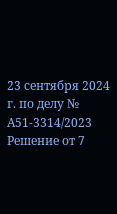23 сентября 2024 г. по делу № А51-3314/2023 Решение от 7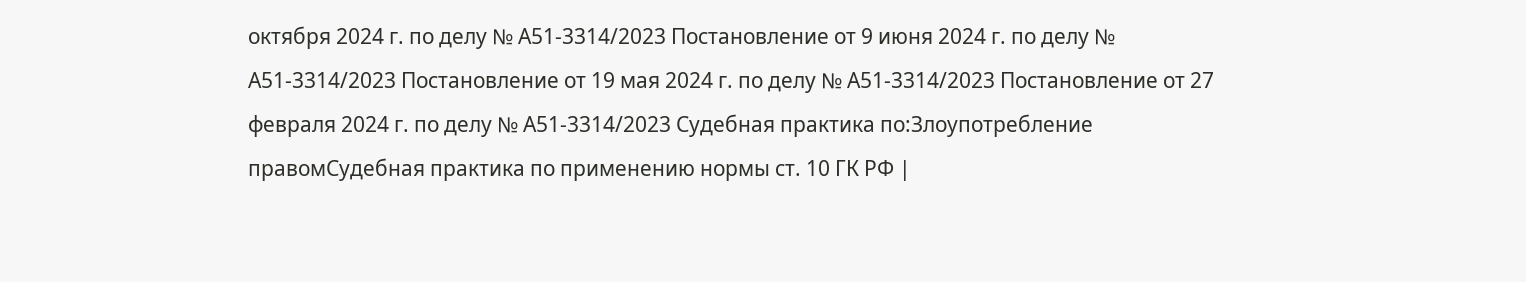октября 2024 г. по делу № А51-3314/2023 Постановление от 9 июня 2024 г. по делу № А51-3314/2023 Постановление от 19 мая 2024 г. по делу № А51-3314/2023 Постановление от 27 февраля 2024 г. по делу № А51-3314/2023 Судебная практика по:Злоупотребление правомСудебная практика по применению нормы ст. 10 ГК РФ |